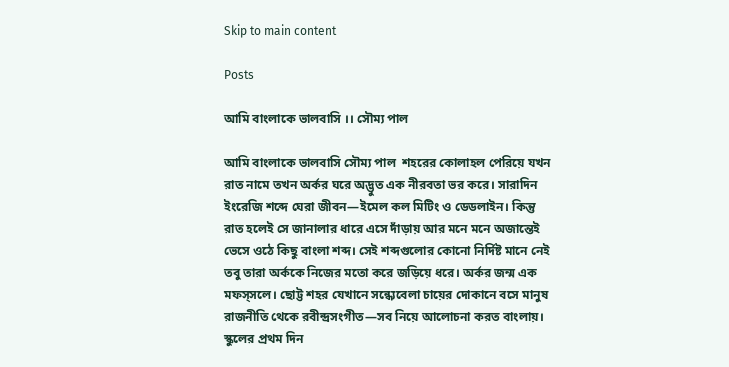Skip to main content

Posts

আমি বাংলাকে ভালবাসি ।। সৌম্য পাল

আমি বাংলাকে ভালবাসি সৌম্য পাল  শহরের কোলাহল পেরিয়ে যখন রাত নামে তখন অর্কর ঘরে অদ্ভুত এক নীরবতা ভর করে। সারাদিন ইংরেজি শব্দে ঘেরা জীবন—ইমেল কল মিটিং ও ডেডলাইন। কিন্তু রাত হলেই সে জানালার ধারে এসে দাঁড়ায় আর মনে মনে অজান্তেই ভেসে ওঠে কিছু বাংলা শব্দ। সেই শব্দগুলোর কোনো নির্দিষ্ট মানে নেই তবু তারা অর্ককে নিজের মতো করে জড়িয়ে ধরে। অর্কর জন্ম এক মফস্‌সলে। ছোট্ট শহর যেখানে সন্ধ্যেবেলা চায়ের দোকানে বসে মানুষ রাজনীতি থেকে রবীন্দ্রসংগীত—সব নিয়ে আলোচনা করত বাংলায়। স্কুলের প্রথম দিন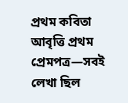প্রথম কবিতা আবৃত্তি প্রথম প্রেমপত্র—সবই লেখা ছিল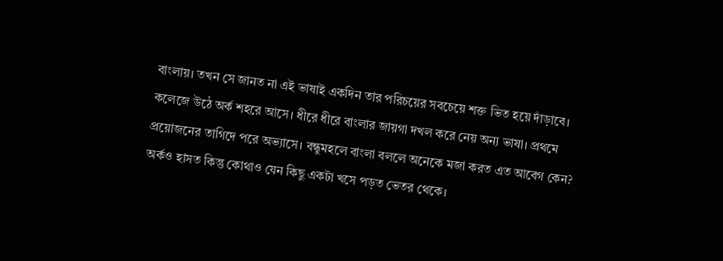বাংলায়। তখন সে জানত না এই ভাষাই একদিন তার পরিচয়ের সবচেয়ে শক্ত ভিত হয়ে দাঁড়াবে। কলেজে উঠে অর্ক শহরে আসে। ধীরে ধীরে বাংলার জায়গা দখল করে নেয় অন্য ভাষা। প্রথমে প্রয়োজনের তাগিদে পরে অভ্যাসে। বন্ধুমহলে বাংলা বললে অনেকে মজা করত এত আবেগ কেন? অর্কও হাসত কিন্তু কোথাও যেন কিছু একটা খসে পড়ত ভেতর থেকে।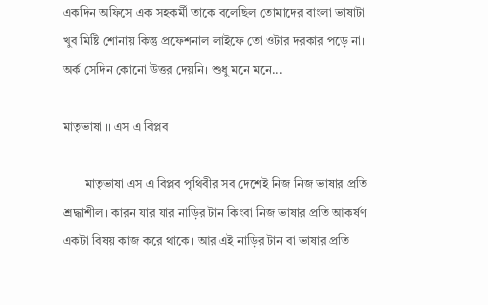একদিন অফিসে এক সহকর্মী তাকে বলেছিল তোমাদের বাংলা ভাষাটা খুব মিষ্টি শোনায় কিন্তু প্রফেশনাল লাইফে তো ওটার দরকার পড়ে না। অর্ক সেদিন কোনো উত্তর দেয়নি। শুধু মনে মনে...

মাতৃভাষা ।। এস এ বিপ্লব

       মাতৃভাষা এস এ বিপ্লব পৃথিবীর সব দেশেই নিজ নিজ ভাষার প্রতি শ্রদ্ধাশীল। কারন যার যার নাড়ির টান কিংবা নিজ ভাষার প্রতি আকর্ষণ একটা বিষয় কাজ করে থাকে। আর এই নাড়ির টান বা ভাষার প্রতি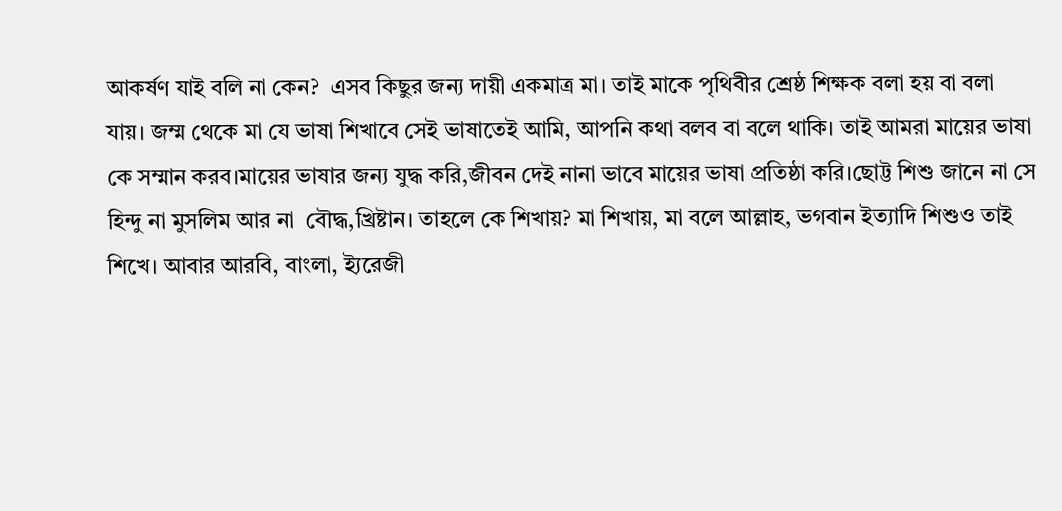আকর্ষণ যাই বলি না কেন?  এসব কিছুর জন্য দায়ী একমাত্র মা। তাই মাকে পৃথিবীর শ্রেষ্ঠ শিক্ষক বলা হয় বা বলা যায়। জম্ম থেকে মা যে ভাষা শিখাবে সেই ভাষাতেই আমি, আপনি কথা বলব বা বলে থাকি। তাই আমরা মায়ের ভাষা কে সম্মান করব।মায়ের ভাষার জন্য যুদ্ধ করি,জীবন দেই নানা ভাবে মায়ের ভাষা প্রতিষ্ঠা করি।ছোট্ট শিশু জানে না সে হিন্দু না মুসলিম আর না  বৌদ্ধ,খ্রিষ্টান। তাহলে কে শিখায়? মা শিখায়, মা বলে আল্লাহ, ভগবান ইত্যাদি শিশুও তাই শিখে। আবার আরবি, বাংলা, ই্যরেজী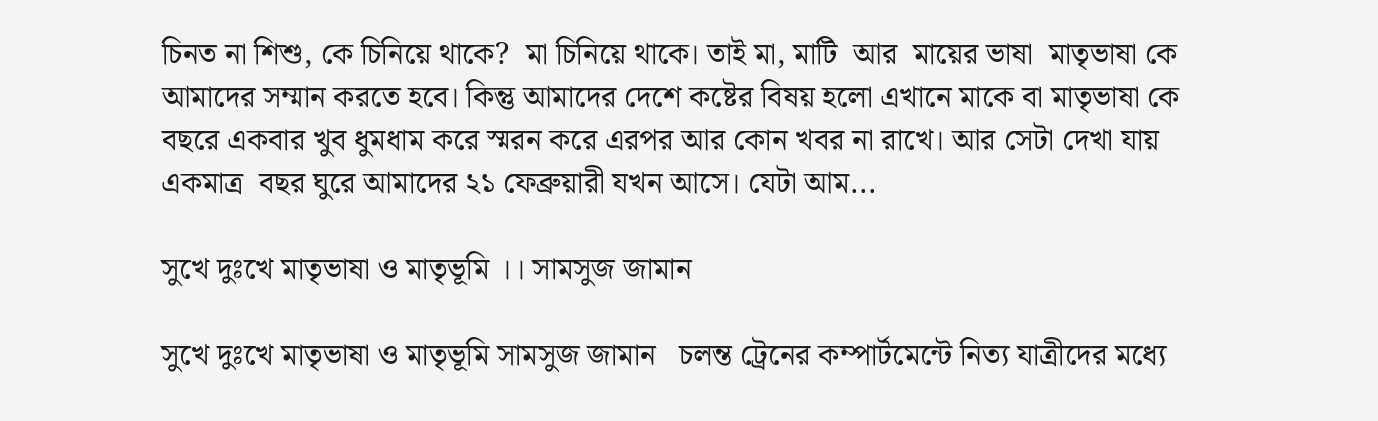চিনত না শিশু, কে চিনিয়ে থাকে?  মা চিনিয়ে থাকে। তাই মা, মাটি  আর  মায়ের ভাষা  মাতৃভাষা কে   আমাদের সম্মান করতে হবে। কিন্তু আমাদের দেশে কষ্টের বিষয় হলো এখানে মাকে বা মাতৃভাষা কে বছরে একবার খুব ধুমধাম করে স্মরন করে এরপর আর কোন খবর না রাখে। আর সেটা দেখা যায় একমাত্র  বছর ঘুরে আমাদের ২১ ফেব্রুয়ারী যখন আসে। যেটা আম...

সুখে দুঃখে মাতৃভাষা ও মাতৃভূমি ।। সামসুজ জামান

সুখে দুঃখে মাতৃভাষা ও মাতৃভূমি সামসুজ জামান   চলন্ত ট্রেনের কম্পার্টমেন্টে নিত্য যাত্রীদের মধ্যে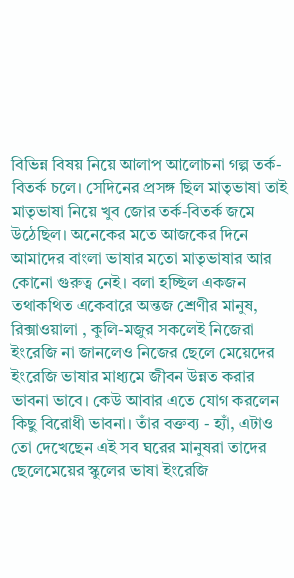বিভিন্ন বিষয় নিয়ে আলাপ আলোচনা গল্প তর্ক-বিতর্ক চলে। সেদিনের প্রসঙ্গ ছিল মাতৃভাষা তাই মাতৃভাষা নিয়ে খুব জোর তর্ক-বিতর্ক জমে উঠেছিল। অনেকের মতে আজকের দিনে আমাদের বাংলা ভাষার মতো মাতৃভাষার আর কোনো গুরুত্ব নেই। বলা হচ্ছিল একজন তথাকথিত একেবারে অন্তজ শ্রেণীর মানুষ, রিক্সাওয়ালা , কুলি-মজুর সকলেই নিজেরা ইংরেজি না জানলেও নিজের ছেলে মেয়েদের ইংরেজি ভাষার মাধ্যমে জীবন উন্নত করার ভাবনা ভাবে। কেউ আবার এতে যোগ করলেন কিছু বিরোধী ভাবনা। তাঁর বক্তব্য - হ্যাঁ, এটাও তো দেখেছেন এই সব ঘরের মানুষরা তাদের ছেলেমেয়ের স্কুলের ভাষা ইংরেজি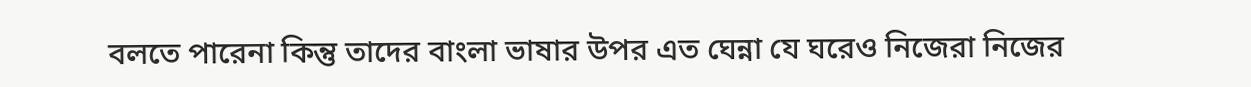বলতে পারেনা কিন্তু তাদের বাংলা ভাষার উপর এত ঘেন্না যে ঘরেও নিজেরা নিজের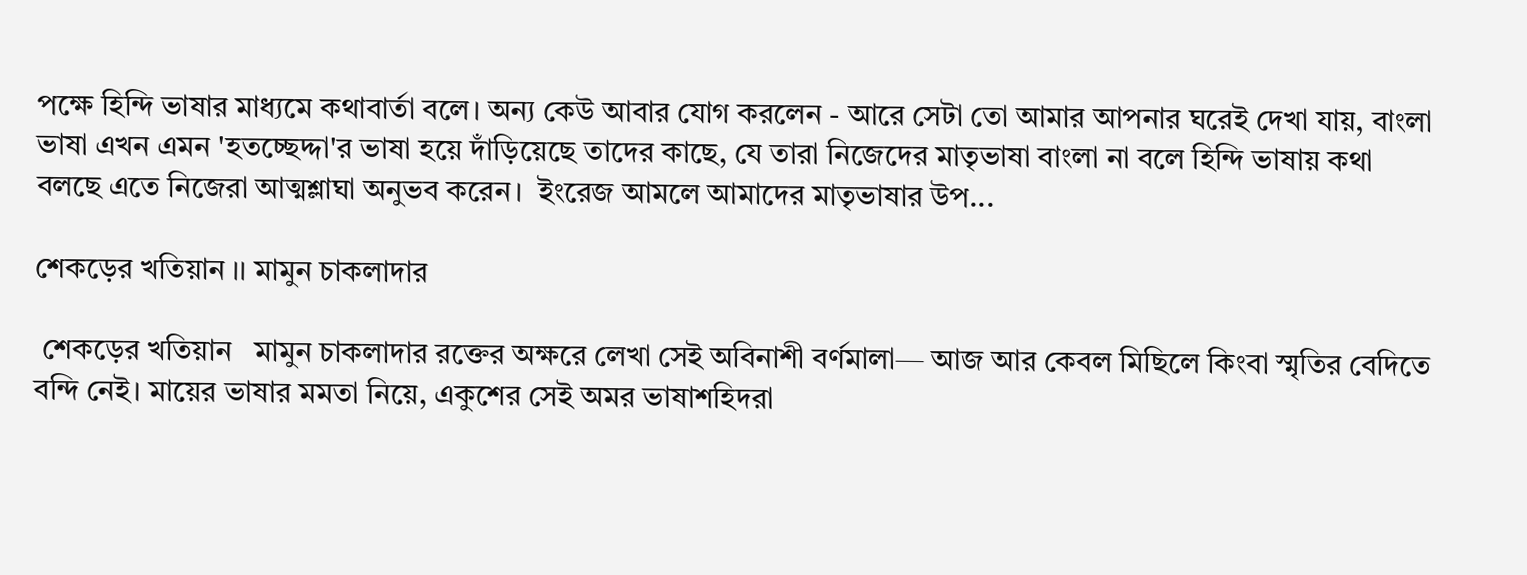পক্ষে হিন্দি ভাষার মাধ্যমে কথাবার্তা বলে। অন্য কেউ আবার যোগ করলেন - আরে সেটা তো আমার আপনার ঘরেই দেখা যায়, বাংলা ভাষা এখন এমন 'হতচ্ছেদ্দা'র ভাষা হয়ে দাঁড়িয়েছে তাদের কাছে, যে তারা নিজেদের মাতৃভাষা বাংলা না বলে হিন্দি ভাষায় কথা বলছে এতে নিজেরা আত্মশ্লাঘা অনুভব করেন।  ইংরেজ আমলে আমাদের মাতৃভাষার উপ...

শেকড়ের খতিয়ান ।। মামুন চাকলাদার

 শেকড়ের খতিয়ান   মামুন চাকলাদার রক্তের অক্ষরে লেখা সেই অবিনাশী বর্ণমালা— আজ আর কেবল মিছিলে কিংবা স্মৃতির বেদিতে বন্দি নেই। মায়ের ভাষার মমতা নিয়ে, একুশের সেই অমর ভাষাশহিদরা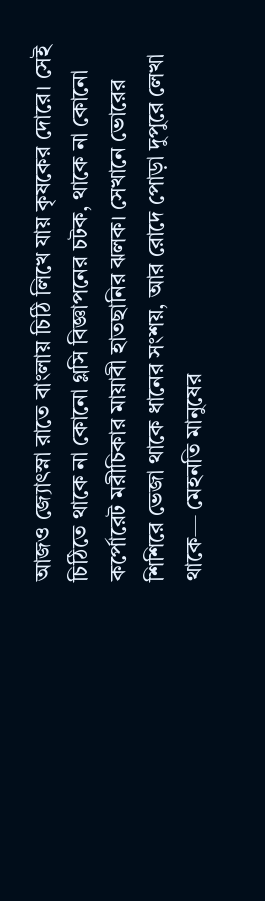আজও জ্যোৎস্না রাতে বাংলায় চিঠি লিখে যায় কৃষকের দোরে। সেই চিঠিতে থাকে না কোনো গ্লসি বিজ্ঞাপনের চটক, থাকে না কোনো কর্পোরেট মরীচিকার মায়াবী হাতছানির ঝলক। সেখানে ভোরের শিশিরে ভেজা থাকে ধানের সংশয়, আর রোদে পোড়া দুপুরে লেখা থাকে— মেহনতি মানুষের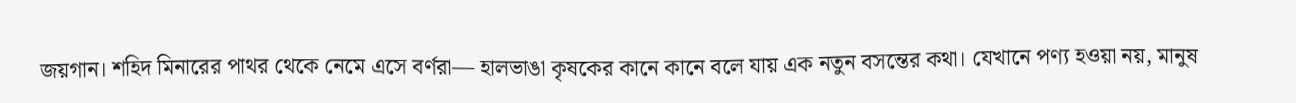জয়গান। শহিদ মিনারের পাথর থেকে নেমে এসে বর্ণরা— হালভাঙা কৃষকের কানে কানে বলে যায় এক নতুন বসন্তের কথা। যেখানে পণ্য হওয়া নয়, মানুষ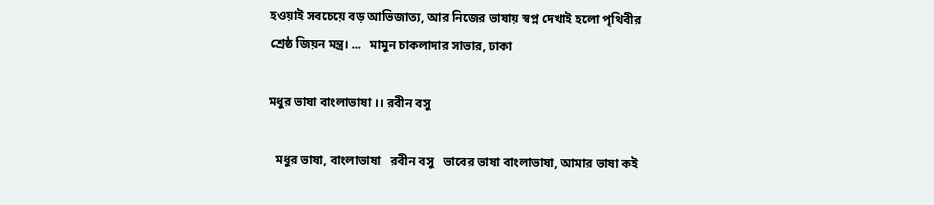হওয়াই সবচেয়ে বড় আভিজাত্য, আর নিজের ভাষায় স্বপ্ন দেখাই হলো পৃথিবীর শ্রেষ্ঠ জিয়ন মন্ত্র। ...   মামুন চাকলাদার সাভার, ঢাকা

মধুর ভাষা বাংলাভাষা ।। রবীন বসু

  মধুর ভাষা, বাংলাভাষা   রবীন বসু   ভাবের ভাষা বাংলাভাষা, আমার ভাষা কই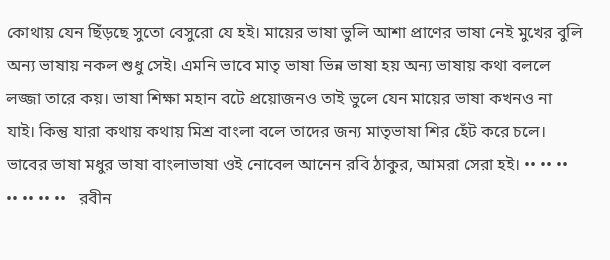কোথায় যেন ছিঁড়ছে সুতো বেসুরো যে হই। মায়ের ভাষা ভুলি আশা প্রাণের ভাষা নেই মুখের বুলি অন্য ভাষায় নকল শুধু সেই। এমনি ভাবে মাতৃ ভাষা ভিন্ন ভাষা হয় অন্য ভাষায় কথা বললে লজ্জা তারে কয়। ভাষা শিক্ষা মহান বটে প্রয়োজনও তাই ভুলে যেন মায়ের ভাষা কখনও না যাই। কিন্তু যারা কথায় কথায় মিশ্র বাংলা বলে তাদের জন্য মাতৃভাষা শির হেঁট করে চলে। ভাবের ভাষা মধুর ভাষা বাংলাভাষা ওই নোবেল আনেন রবি ঠাকুর, আমরা সেরা হই। •• •• •• •• •• •• ••   রবীন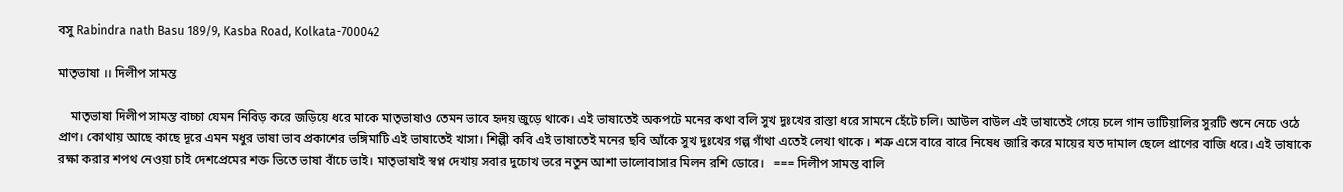বসু Rabindra nath Basu 189/9, Kasba Road, Kolkata-700042

মাতৃভাষা ।। দিলীপ সামন্ত

    মাতৃভাষা দিলীপ সামন্ত বাচ্চা যেমন নিবিড় করে জড়িয়ে ধরে মাকে মাতৃভাষাও তেমন ভাবে হৃদয় জুড়ে থাকে। এই ভাষাতেই অকপটে মনের কথা বলি সুখ দুঃখের রাস্তা ধরে সামনে হেঁটে চলি। আউল বাউল এই ভাষাতেই গেয়ে চলে গান ভাটিয়ালির সুরটি শুনে নেচে ওঠে প্রাণ। কোথায় আছে কাছে দূরে এমন মধুর ভাষা ভাব প্রকাশের ভঙ্গিমাটি এই ভাষাতেই খাসা। শিল্পী কবি এই ভাষাতেই মনের ছবি আঁকে সুখ দুঃখের গল্প গাঁথা এতেই লেখা থাকে । শত্রু এসে বারে বারে নিষেধ জারি করে মায়ের যত দামাল ছেলে প্রাণের বাজি ধরে। এই ভাষাকে রক্ষা করার শপথ নেওয়া চাই দেশপ্রেমের শক্ত ভিতে ভাষা বাঁচে ভাই। মাতৃভাষাই স্বপ্ন দেখায় সবার দুচোখ ভরে নতুন আশা ভালোবাসার মিলন রশি ডোরে।   === দিলীপ সামন্ত বালি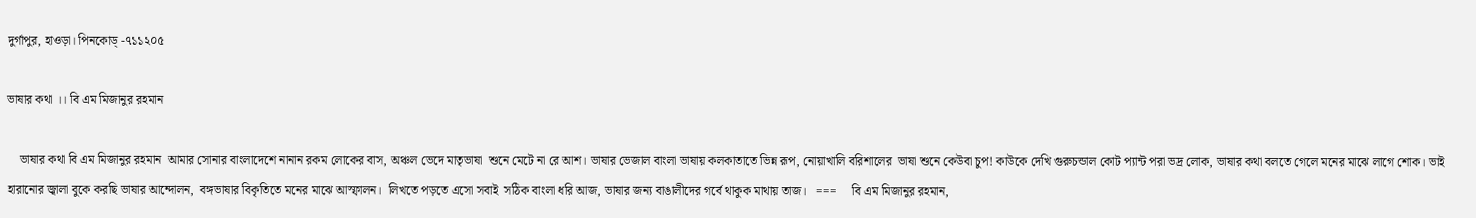দুর্গাপুর, হাওড়া। পিনকোড্ -৭১১২০৫

ভাষার কথা ।। বি এম মিজানুর রহমান

    ভাষার কথা বি এম মিজানুর রহমান  আমার সোনার বাংলাদেশে নানান রকম লোকের বাস, অঞ্চল ভেদে মাতৃভাষা  শুনে মেটে না রে আশ। ভাষার ভেজাল বাংলা ভাষায় কলকাতাতে ভিন্ন রূপ, নোয়াখালি বরিশালের  ভাষা শুনে কেউবা চুপ! কাউকে দেখি গুরুচন্ডাল কোট প্যান্ট পরা ভদ্র লোক, ভাষার কথা বলতে গেলে মনের মাঝে লাগে শোক। ভাই হারানোর জ্বালা বুকে করছি ভাষার আন্দোলন,  বঙ্গভাষার বিকৃতিতে মনের মাঝে আস্ফালন।  লিখতে পড়তে এসো সবাই  সঠিক বাংলা ধরি আজ, ভাষার জন্য বাঙালীদের গর্বে থাকুক মাথায় তাজ।   ===     বি এম মিজানুর রহমান,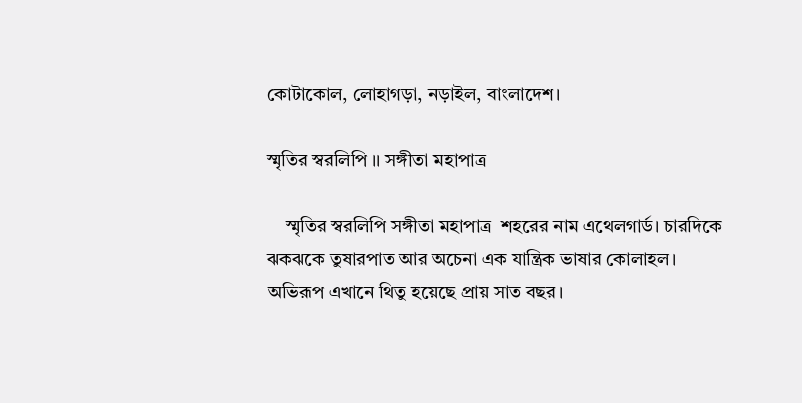কোটাকোল, লোহাগড়া, নড়াইল, বাংলাদেশ।

স্মৃতির স্বরলিপি ।। সঙ্গীতা মহাপাত্র

    স্মৃতির স্বরলিপি সঙ্গীতা মহাপাত্র  শহরের নাম এথেলগার্ড। চারদিকে ঝকঝকে তুষারপাত আর অচেনা এক যান্ত্রিক ভাষার কোলাহল। অভিরূপ এখানে থিতু হয়েছে প্রায় সাত বছর।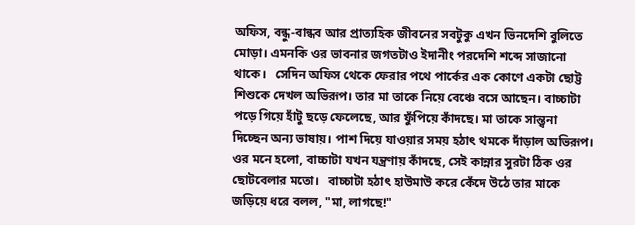অফিস, বন্ধু-বান্ধব আর প্রাত্যহিক জীবনের সবটুকু এখন ভিনদেশি বুলিতে মোড়া। এমনকি ওর ভাবনার জগতটাও ইদানীং পরদেশি শব্দে সাজানো থাকে।   সেদিন অফিস থেকে ফেরার পথে পার্কের এক কোণে একটা ছোট্ট শিশুকে দেখল অভিরূপ। তার মা তাকে নিয়ে বেঞ্চে বসে আছেন। বাচ্চাটা পড়ে গিয়ে হাঁটু ছড়ে ফেলেছে, আর ফুঁপিয়ে কাঁদছে। মা তাকে সান্ত্বনা দিচ্ছেন অন্য ভাষায়। পাশ দিয়ে যাওয়ার সময় হঠাৎ থমকে দাঁড়াল অভিরূপ। ওর মনে হলো, বাচ্চাটা যখন যন্ত্রণায় কাঁদছে, সেই কান্নার সুরটা ঠিক ওর ছোটবেলার মতো।   বাচ্চাটা হঠাৎ হাউমাউ করে কেঁদে উঠে তার মাকে জড়িয়ে ধরে বলল, "মা, লাগছে!"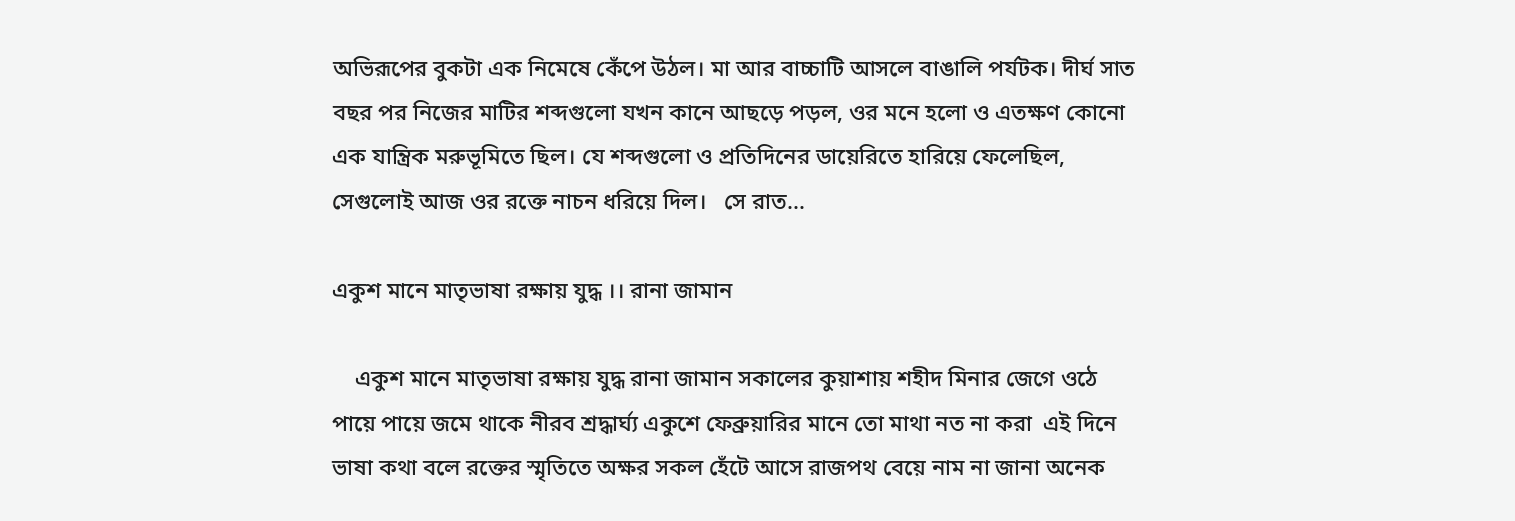অভিরূপের বুকটা এক নিমেষে কেঁপে উঠল। মা আর বাচ্চাটি আসলে বাঙালি পর্যটক। দীর্ঘ সাত বছর পর নিজের মাটির শব্দগুলো যখন কানে আছড়ে পড়ল, ওর মনে হলো ও এতক্ষণ কোনো এক যান্ত্রিক মরুভূমিতে ছিল। যে শব্দগুলো ও প্রতিদিনের ডায়েরিতে হারিয়ে ফেলেছিল, সেগুলোই আজ ওর রক্তে নাচন ধরিয়ে দিল।   সে রাত...

একুশ মানে মাতৃভাষা রক্ষায় যুদ্ধ ।। রানা জামান

    একুশ মানে মাতৃভাষা রক্ষায় যুদ্ধ রানা জামান সকালের কুয়াশায় শহীদ মিনার জেগে ওঠে পায়ে পায়ে জমে থাকে নীরব শ্রদ্ধার্ঘ্য একুশে ফেব্রুয়ারির মানে তো মাথা নত না করা  এই দিনে ভাষা কথা বলে রক্তের স্মৃতিতে অক্ষর সকল হেঁটে আসে রাজপথ বেয়ে নাম না জানা অনেক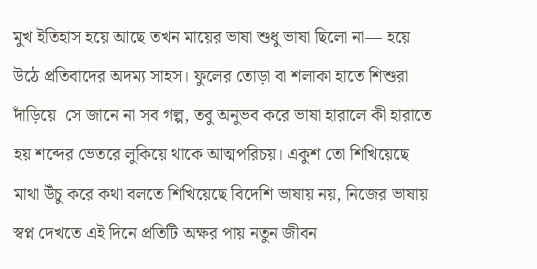মুখ ইতিহাস হয়ে আছে তখন মায়ের ভাষা শুধু ভাষা ছিলো না— হয়ে উঠে প্রতিবাদের অদম্য সাহস। ফুলের তোড়া বা শলাকা হাতে শিশুরা দাঁড়িয়ে  সে জানে না সব গল্প, তবু অনুভব করে ভাষা হারালে কী হারাতে হয় শব্দের ভেতরে লুকিয়ে থাকে আত্মপরিচয়। একুশ তো শিখিয়েছে মাথা উঁচু করে কথা বলতে শিখিয়েছে বিদেশি ভাষায় নয়, নিজের ভাষায় স্বপ্ন দেখতে এই দিনে প্রতিটি অক্ষর পায় নতুন জীবন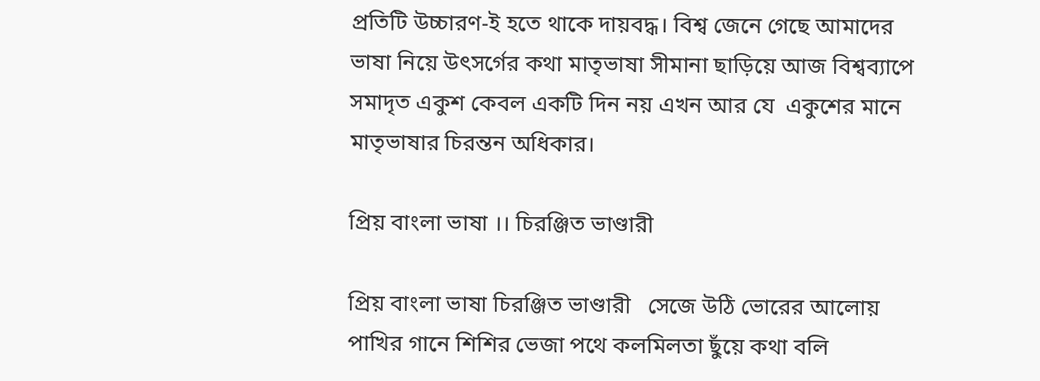প্রতিটি উচ্চারণ-ই হতে থাকে দায়বদ্ধ। বিশ্ব জেনে গেছে আমাদের ভাষা নিয়ে উৎসর্গের কথা মাতৃভাষা সীমানা ছাড়িয়ে আজ বিশ্বব্যাপে সমাদৃত একুশ কেবল একটি দিন নয় এখন আর যে  একুশের মানে মাতৃভাষার চিরন্তন অধিকার।

প্রিয় বাংলা ভাষা ।। চিরঞ্জিত ভাণ্ডারী

প্রিয় বাংলা ভাষা চিরঞ্জিত ভাণ্ডারী   সেজে উঠি ভোরের আলোয় পাখির গানে শিশির ভেজা পথে কলমিলতা ছুঁয়ে কথা বলি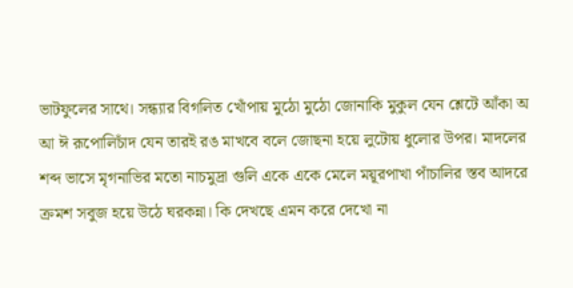ভাটফুলের সাথে। সন্ধ্যার বিগলিত খোঁপায় মুঠো মুঠো জোনাকি মুকুল যেন শ্লেটে আঁকা অ আ ঈ রূপোলিচাঁদ যেন তারই রঙ মাখবে বলে জোছনা হয়ে লুটোয় ধুলোর উপর। মাদলের শব্দ ভাসে মৃগনাভির মতো নাচমুদ্রা গুলি একে একে মেলে ময়ূরপাখা পাঁচালির স্তব আদরে ক্রমশ সবুজ হয়ে উঠে ঘরকন্না। কি দেখছে এমন করে দেখো না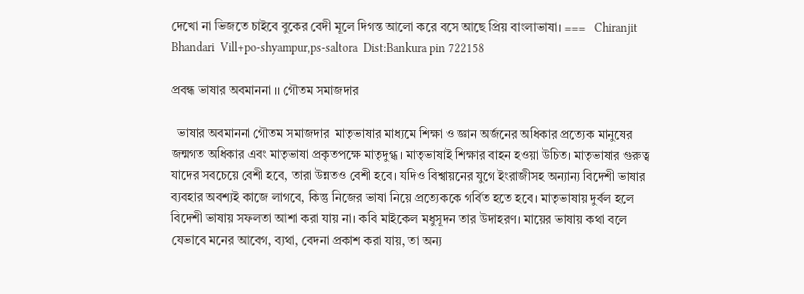দেখো না ভিজতে চাইবে বুকের বেদী মূলে দিগন্ত আলো করে বসে আছে প্রিয় বাংলাভাষা। ===   Chiranjit Bhandari  Vill+po-shyampur,ps-saltora  Dist:Bankura pin 722158

প্রবন্ধ ভাষার অবমাননা ।। গৌতম সমাজদার

  ভাষার অবমাননা গৌতম সমাজদার  মাতৃভাষার মাধ্যমে শিক্ষা ও জ্ঞান অর্জনের অধিকার প্রত্যেক মানুষের জন্মগত অধিকার এবং মাতৃভাষা প্রকৃতপক্ষে মাতৃদুগ্ধ। মাতৃভাষাই শিক্ষার বাহন হওয়া উচিত। মাতৃভাষার গুরুত্ব যাদের সবচেয়ে বেশী হবে, তারা উন্নতও বেশী হবে। যদিও বিশ্বায়নের যুগে ইংরাজীসহ অন্যান্য বিদেশী ভাষার ব্যবহার অবশ্যই কাজে লাগবে, কিন্তু নিজের ভাষা নিয়ে প্রত্যেককে গর্বিত হতে হবে। মাতৃভাষায় দুর্বল হলে বিদেশী ভাষায় সফলতা আশা করা যায় না। কবি মাইকেল মধুসূদন তার উদাহরণ। মায়ের ভাষায় কথা বলে যেভাবে মনের আবেগ, ব্যথা, বেদনা প্রকাশ করা যায়, তা অন্য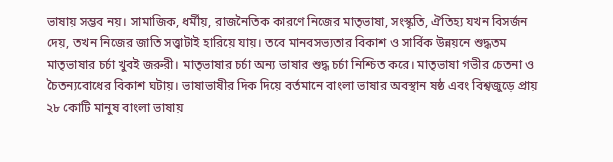ভাষায় সম্ভব নয়। সামাজিক, ধর্মীয়, রাজনৈতিক কারণে নিজের মাতৃভাষা, সংস্কৃতি, ঐতিহ্য যখন বিসর্জন দেয়, তখন নিজের জাতি সত্ত্বাটাই হারিয়ে যায়। তবে মানবসভ্যতার বিকাশ ও সার্বিক উন্নয়নে শুদ্ধতম মাতৃভাষার চর্চা খুবই জরুরী। মাতৃভাষার চর্চা অন্য ভাষার শুদ্ধ চর্চা নিশ্চিত করে। মাতৃভাষা গভীর চেতনা ও চৈতন্যবোধের বিকাশ ঘটায়। ভাষাভাষীর দিক দিয়ে বর্তমানে বাংলা ভাষার অবস্থান ষষ্ঠ এবং বিশ্বজুড়ে প্রায় ২৮ কোটি মানুষ বাংলা ভাষায়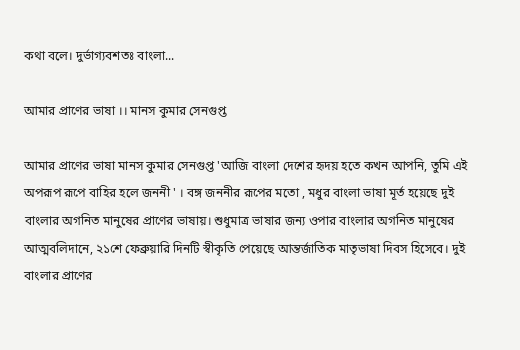কথা বলে। দুর্ভাগ্যবশতঃ বাংলা...

আমার প্রাণের ভাষা ।। মানস কুমার সেনগুপ্ত

আমার প্রাণের ভাষা মানস কুমার সেনগুপ্ত 'আজি বাংলা দেশের হৃদয় হতে কখন আপনি, তুমি এই অপরূপ রূপে বাহির হলে জননী ' । বঙ্গ জননীর রূপের মতো , মধুর বাংলা ভাষা মূর্ত হয়েছে দুই বাংলার অগনিত মানুষের প্রাণের ভাষায়। শুধুমাত্র ভাষার জন্য ওপার বাংলার অগনিত মানুষের আত্মবলিদানে, ২১শে ফেব্রুয়ারি দিনটি স্বীকৃতি পেয়েছে আন্তর্জাতিক মাতৃভাষা দিবস হিসেবে। দুই বাংলার প্রাণের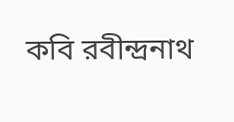কবি রবীন্দ্রনাথ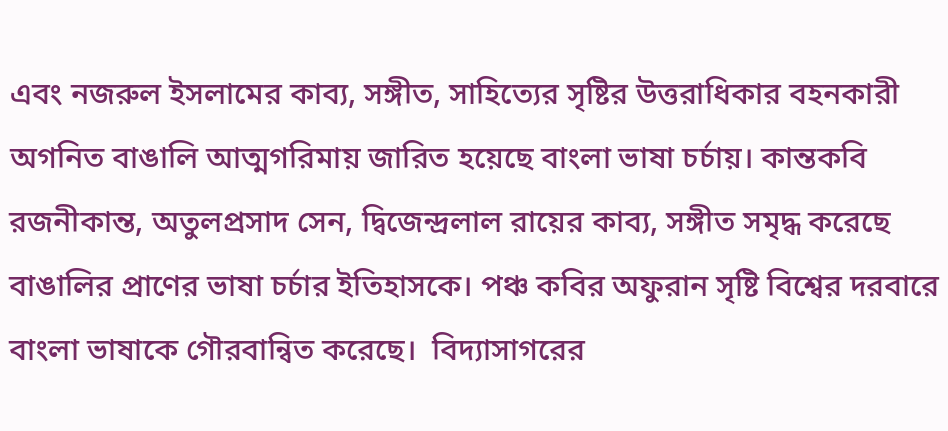এবং নজরুল ইসলামের কাব্য, সঙ্গীত, সাহিত্যের সৃষ্টির উত্তরাধিকার বহনকারী অগনিত বাঙালি আত্মগরিমায় জারিত হয়েছে বাংলা ভাষা চর্চায়। কান্তকবি রজনীকান্ত, অতুলপ্রসাদ সেন, দ্বিজেন্দ্রলাল রায়ের কাব্য, সঙ্গীত সমৃদ্ধ করেছে বাঙালির প্রাণের ভাষা চর্চার ইতিহাসকে। পঞ্চ কবির অফুরান সৃষ্টি বিশ্বের দরবারে বাংলা ভাষাকে গৌরবান্বিত করেছে।  বিদ্যাসাগরের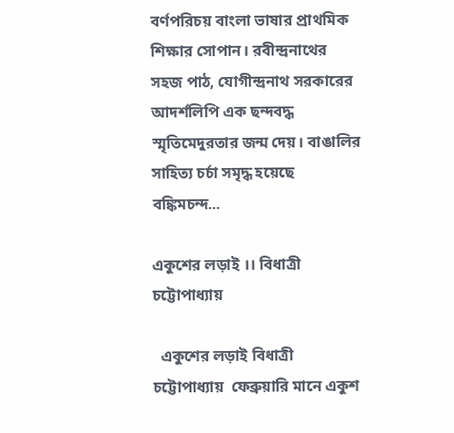বর্ণপরিচয় বাংলা ভাষার প্রাথমিক শিক্ষার সোপান। রবীন্দ্রনাথের সহজ পাঠ, যোগীন্দ্রনাথ সরকারের আদর্শলিপি এক ছন্দবদ্ধ স্মৃতিমেদুরতার জন্ম দেয়। বাঙালির সাহিত্য চর্চা সমৃদ্ধ হয়েছে বঙ্কিমচন্দ...

একুশের লড়াই ।। বিধাত্রী চট্টোপাধ্যায়

  একুশের লড়াই বিধাত্রী চট্টোপাধ্যায়  ফেব্রুয়ারি মানে একুশ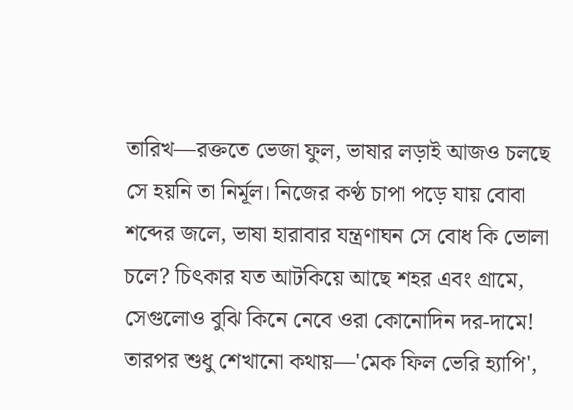তারিখ—রক্ততে ভেজা ফুল, ভাষার লড়াই আজও চলছে সে হয়নি তা নির্মূল। নিজের কণ্ঠ চাপা পড়ে যায় বোবা শব্দের জলে, ভাষা হারাবার যন্ত্রণাঘন সে বোধ কি ভোলা চলে? চিৎকার যত আটকিয়ে আছে শহর এবং গ্রামে, সেগুলোও বুঝি কিনে নেবে ওরা কোনোদিন দর-দামে! তারপর শুধু শেখানো কথায়—'মেক ফিল ভেরি হ্যাপি',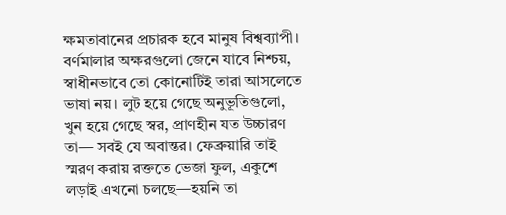ক্ষমতাবানের প্রচারক হবে মানুষ বিশ্বব্যাপী। বর্ণমালার অক্ষরগুলো জেনে যাবে নিশ্চয়, স্বাধীনভাবে তো কোনোটিই তারা আসলেতে ভাষা নয়। লুট হয়ে গেছে অনুভূতিগুলো, খুন হয়ে গেছে স্বর, প্রাণহীন যত উচ্চারণ তা— সবই যে অবান্তর। ফেব্রুয়ারি তাই স্মরণ করায় রক্ততে ভেজা ফুল, একুশে লড়াই এখনো চলছে—হয়নি তা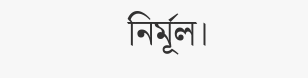নির্মূল।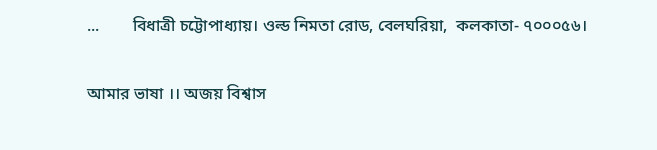...        বিধাত্রী চট্টোপাধ্যায়। ওল্ড নিমতা রোড, বেলঘরিয়া,  কলকাতা- ৭০০০৫৬।

আমার ভাষা ।। অজয় বিশ্বাস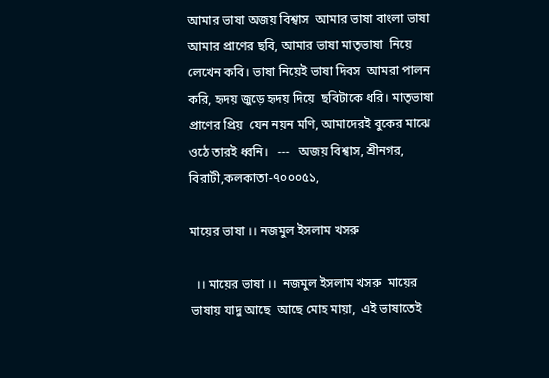আমার ভাষা অজয় বিশ্বাস  আমার ভাষা বাংলা ভাষা  আমার প্রাণের ছবি, আমার ভাষা মাতৃভাষা  নিয়ে লেখেন কবি। ভাষা নিয়েই ভাষা দিবস  আমরা পালন করি, হৃদয় জুড়ে হৃদয় দিয়ে  ছবিটাকে ধরি। মাতৃভাষা প্রাণের প্রিয়  যেন নয়ন মণি, আমাদেরই বুকের মাঝে  ওঠে তারই ধ্বনি।   ---   অজয় বিশ্বাস, শ্রীনগর, বিরাটী,কলকাতা-৭০০০৫১,

মায়ের ভাষা ।। নজমুল ইসলাম খসরু

  ।। মায়ের ভাষা ।।  নজমুল ইসলাম খসরু  মায়ের ভাষায় যাদু আছে  আছে মোহ মায়া,  এই ভাষাতেই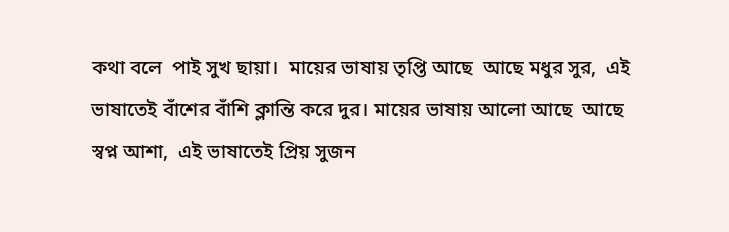কথা বলে  পাই সুখ ছায়া।  মায়ের ভাষায় তৃপ্তি আছে  আছে মধুর সুর,  এই ভাষাতেই বাঁশের বাঁশি ক্লান্তি করে দুর। মায়ের ভাষায় আলো আছে  আছে স্বপ্ন আশা,  এই ভাষাতেই প্রিয় সুজন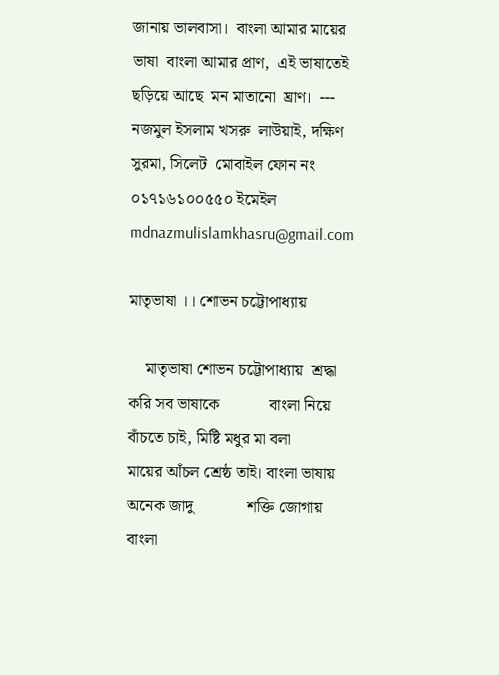জানায় ভালবাসা।  বাংলা আমার মায়ের ভাষা  বাংলা আমার প্রাণ,  এই ভাষাতেই ছড়িয়ে আছে  মন মাতানো  ঘ্রাণ।  --- নজমুল ইসলাম খসরু  লাউয়াই, দক্ষিণ সুরমা, সিলেট  মোবাইল ফোন নং ০১৭১৬১০০৫৫০ ইমেইল mdnazmulislamkhasru@gmail.com

মাতৃভাষা ।। শোভন চট্টোপাধ্যায়

    মাতৃভাষা শোভন চট্টোপাধ্যায়  শ্রদ্ধা করি সব ভাষাকে            বাংলা নিয়ে বাঁচতে চাই, মিষ্টি মধুর মা বলা          মায়ের আঁচল শ্রেষ্ঠ তাই। বাংলা ভাষায় অনেক জাদু             শক্তি জোগায় বাংলা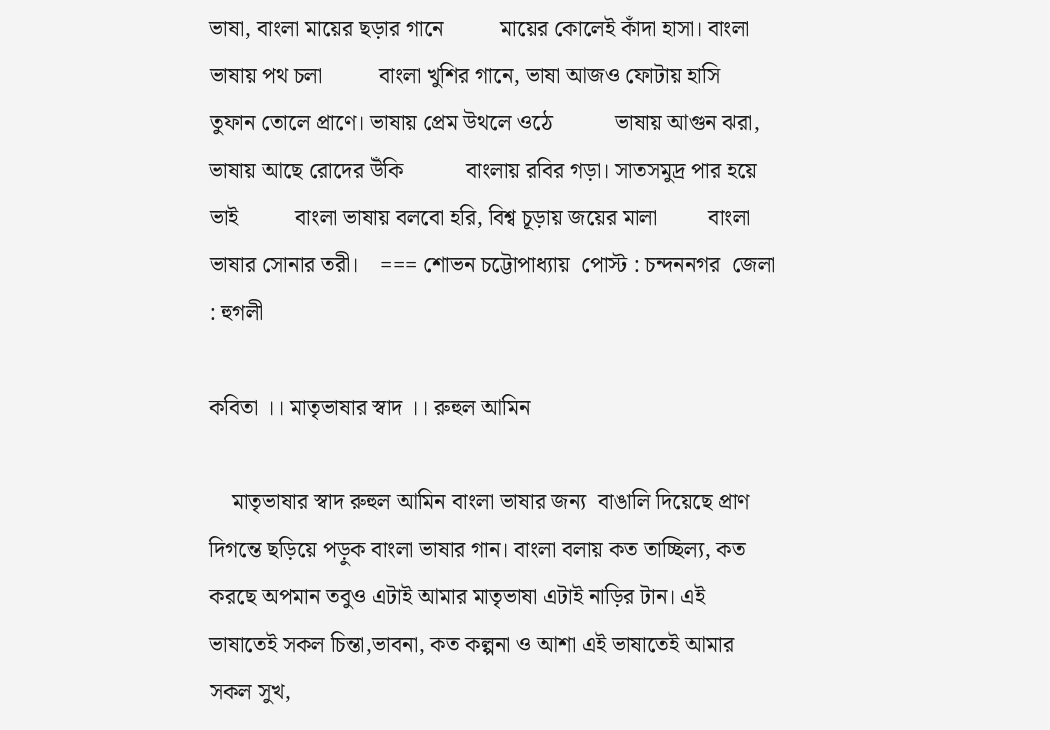ভাষা, বাংলা মায়ের ছড়ার গানে          মায়ের কোলেই কাঁদা হাসা। বাংলা ভাষায় পথ চলা          বাংলা খুশির গানে, ভাষা আজও ফোটায় হাসি            তুফান তোলে প্রাণে। ভাষায় প্রেম উথলে ওঠে           ভাষায় আগুন ঝরা, ভাষায় আছে রোদের উঁকি           বাংলায় রবির গড়া। সাতসমুদ্র পার হয়ে ভাই          বাংলা ভাষায় বলবো হরি, বিশ্ব চূড়ায় জয়ের মালা         বাংলা ভাষার সোনার তরী।    === শোভন চট্টোপাধ্যায়  পোস্ট : চন্দননগর  জেলা : হুগলী

কবিতা ।। মাতৃভাষার স্বাদ ।। রুহুল আমিন

    মাতৃভাষার স্বাদ রুহুল আমিন বাংলা ভাষার জন্য  বাঙালি দিয়েছে প্রাণ দিগন্তে ছড়িয়ে পড়ুক বাংলা ভাষার গান। বাংলা বলায় কত তাচ্ছিল্য, কত করছে অপমান তবুও এটাই আমার মাতৃভাষা এটাই নাড়ির টান। এই ভাষাতেই সকল চিন্তা,ভাবনা, কত কল্পনা ও আশা এই ভাষাতেই আমার সকল সুখ,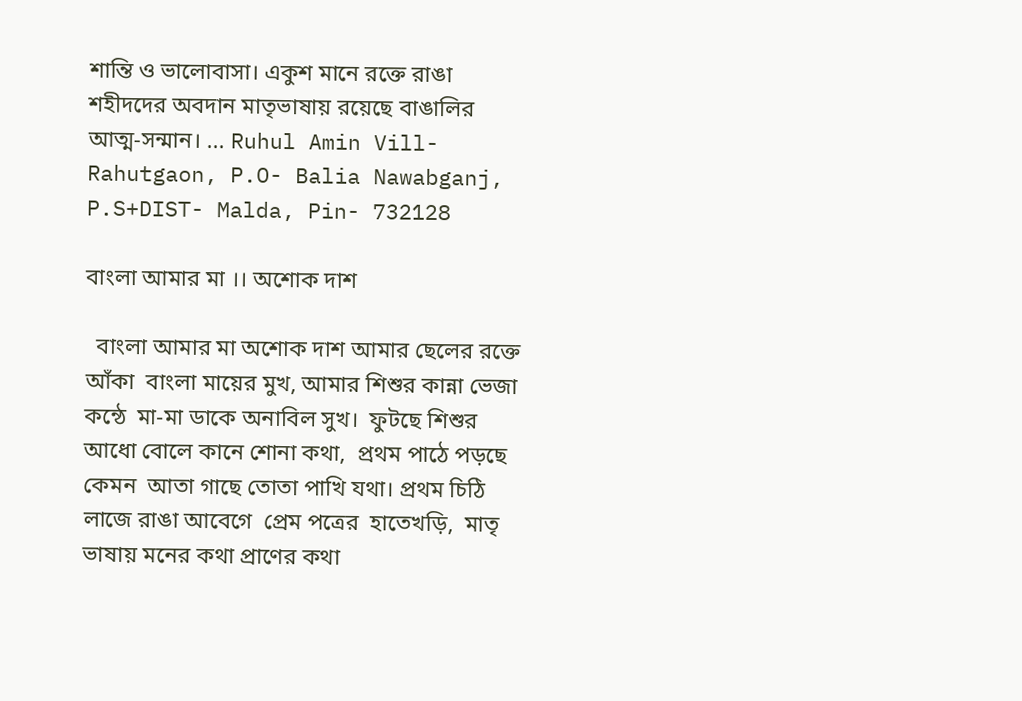শান্তি ও ভালোবাসা। একুশ মানে রক্তে রাঙা শহীদদের অবদান মাতৃভাষায় রয়েছে বাঙালির আত্ম-সন্মান। ... Ruhul Amin Vill- Rahutgaon, P.O- Balia Nawabganj, P.S+DIST- Malda, Pin- 732128

বাংলা আমার মা ।। অশোক দাশ

  বাংলা আমার মা অশোক দাশ আমার ছেলের রক্তে আঁকা  বাংলা মায়ের মুখ, আমার শিশুর কান্না ভেজা কন্ঠে  মা-মা ডাকে অনাবিল সুখ।  ফুটছে শিশুর আধো বোলে কানে শোনা কথা,  প্রথম পাঠে পড়ছে কেমন  আতা গাছে তোতা পাখি যথা। প্রথম চিঠি লাজে রাঙা আবেগে  প্রেম পত্রের  হাতেখড়ি,  মাতৃ ভাষায় মনের কথা প্রাণের কথা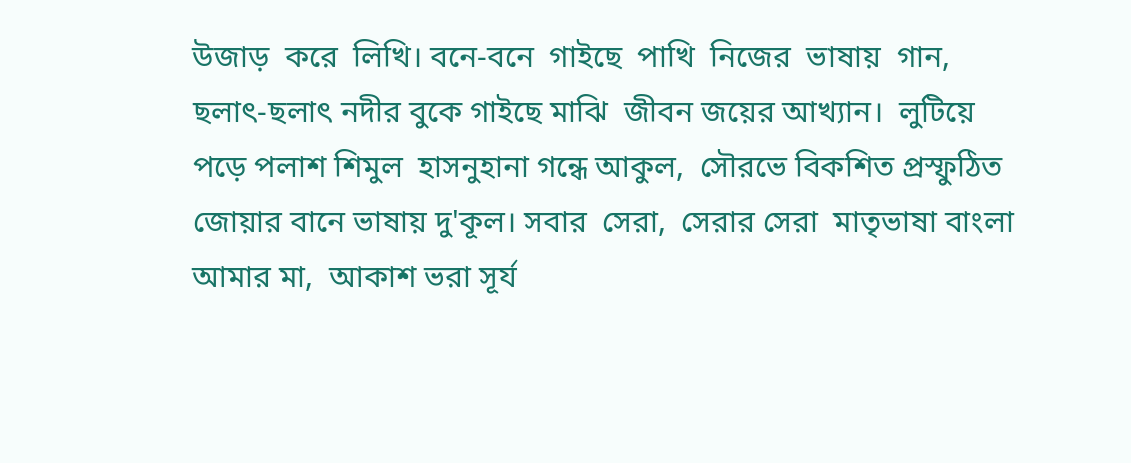উজাড়  করে  লিখি। বনে-বনে  গাইছে  পাখি  নিজের  ভাষায়  গান,  ছলাৎ-ছলাৎ নদীর বুকে গাইছে মাঝি  জীবন জয়ের আখ্যান।  লুটিয়ে পড়ে পলাশ শিমুল  হাসনুহানা গন্ধে আকুল,  সৌরভে বিকশিত প্রস্ফুঠিত  জোয়ার বানে ভাষায় দু'কূল। সবার  সেরা,  সেরার সেরা  মাতৃভাষা বাংলা আমার মা,  আকাশ ভরা সূর্য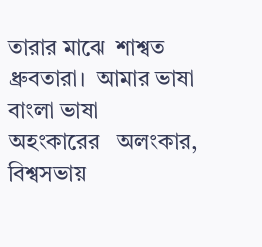তারার মাঝে  শাশ্বত ধ্রুবতারা।  আমার ভাষা   বাংলা ভাষা  অহংকারের   অলংকার,  বিশ্বসভায়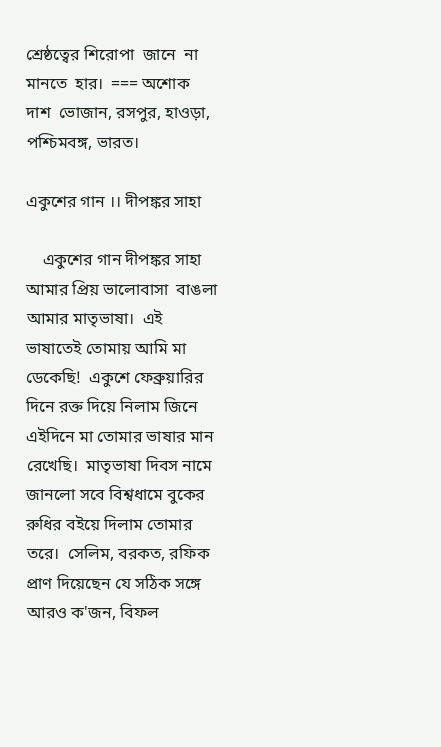শ্রেষ্ঠত্বের শিরোপা  জানে  না  মানতে  হার।  === অশোক দাশ  ভোজান, রসপুর, হাওড়া, পশ্চিমবঙ্গ, ভারত।

একুশের গান ।। দীপঙ্কর সাহা

    একুশের গান দীপঙ্কর সাহা আমার প্রিয় ভালোবাসা  বাঙলা আমার মাতৃভাষা।  এই ভাষাতেই তোমায় আমি মা ডেকেছি!  একুশে ফেব্রুয়ারির দিনে রক্ত দিয়ে নিলাম জিনে এইদিনে মা তোমার ভাষার মান রেখেছি।  মাতৃভাষা দিবস নামে জানলো সবে বিশ্বধামে বুকের রুধির বইয়ে দিলাম তোমার তরে।  সেলিম, বরকত, রফিক প্রাণ দিয়েছেন যে সঠিক সঙ্গে আরও ক'জন, বিফল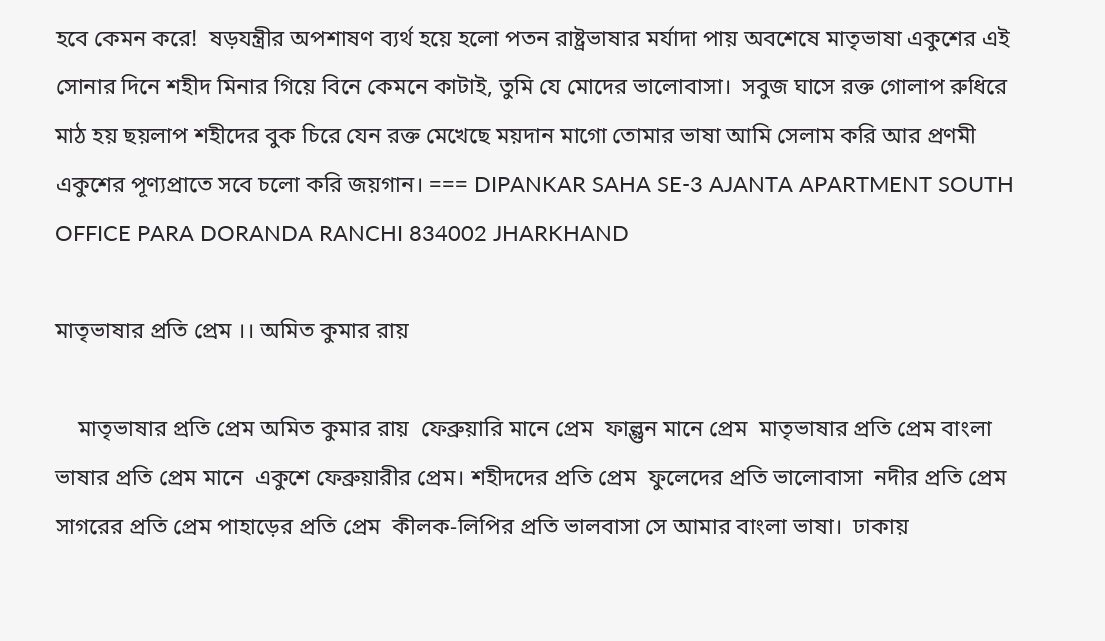হবে কেমন করে!  ষড়যন্ত্রীর অপশাষণ ব্যর্থ হয়ে হলো পতন রাষ্ট্রভাষার মর্যাদা পায় অবশেষে মাতৃভাষা একুশের এই সোনার দিনে শহীদ মিনার গিয়ে বিনে কেমনে কাটাই, তুমি যে মোদের ভালোবাসা।  সবুজ ঘাসে রক্ত গোলাপ রুধিরে মাঠ হয় ছয়লাপ শহীদের বুক চিরে যেন রক্ত মেখেছে ময়দান মাগো তোমার ভাষা আমি সেলাম করি আর প্রণমী একুশের পূণ্যপ্রাতে সবে চলো করি জয়গান। === DIPANKAR SAHA SE-3 AJANTA APARTMENT SOUTH OFFICE PARA DORANDA RANCHI 834002 JHARKHAND

মাতৃভাষার প্রতি প্রেম ।। অমিত কুমার রায়

    মাতৃভাষার প্রতি প্রেম অমিত কুমার রায়  ফেব্রুয়ারি মানে প্রেম  ফাল্গুন মানে প্রেম  মাতৃভাষার প্রতি প্রেম বাংলা ভাষার প্রতি প্রেম মানে  একুশে ফেব্রুয়ারীর প্রেম। শহীদদের প্রতি প্রেম  ফুলেদের প্রতি ভালোবাসা  নদীর প্রতি প্রেম সাগরের প্রতি প্রেম পাহাড়ের প্রতি প্রেম  কীলক-লিপির প্রতি ভালবাসা সে আমার বাংলা ভাষা।  ঢাকায়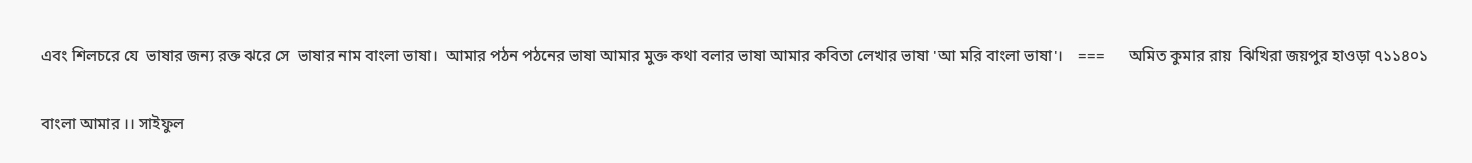এবং শিলচরে যে  ভাষার জন্য রক্ত ঝরে সে  ভাষার নাম বাংলা ভাষা।  আমার পঠন পঠনের ভাষা আমার মুক্ত কথা বলার ভাষা আমার কবিতা লেখার ভাষা 'আ মরি বাংলা ভাষা'।    ===      অমিত কুমার রায়  ঝিখিরা জয়পুর হাওড়া ৭১১৪০১

বাংলা আমার ।। সাইফুল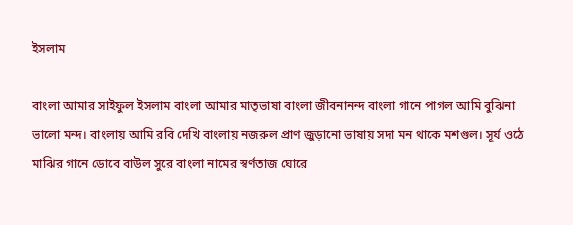ইসলাম

বাংলা আমার সাইফুল ইসলাম বাংলা আমার মাতৃভাষা বাংলা জীবনানন্দ বাংলা গানে পাগল আমি বুঝিনা ভালো মন্দ। বাংলায় আমি রবি দেখি বাংলায় নজরুল প্রাণ জুড়ানো ভাষায় সদা মন থাকে মশগুল। সূর্য ওঠে মাঝির গানে ডোবে বাউল সুরে বাংলা নামের স্বর্ণতাজ ঘোরে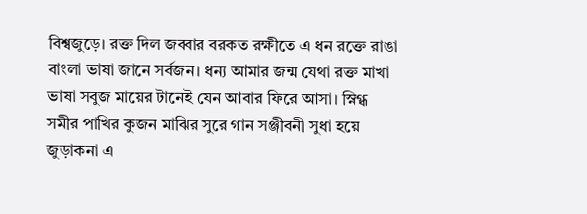বিশ্বজুড়ে। রক্ত দিল জব্বার বরকত রক্ষীতে এ ধন রক্তে রাঙা বাংলা ভাষা জানে সর্বজন। ধন্য আমার জন্ম যেথা রক্ত মাখা ভাষা সবুজ মায়ের টানেই যেন আবার ফিরে আসা। স্নিগ্ধ সমীর পাখির কুজন মাঝির সুরে গান সঞ্জীবনী সুধা হয়ে জুড়াকনা এ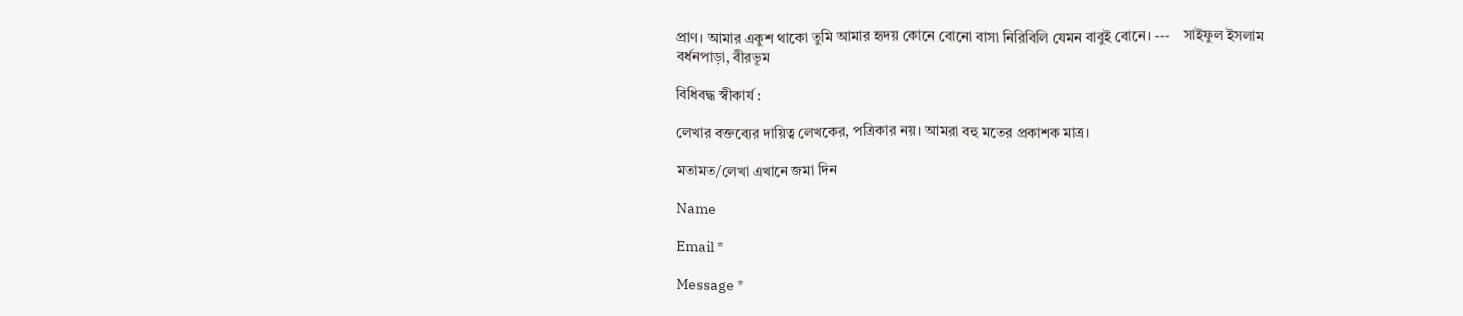প্রাণ। আমার একুশ থাকো তুমি আমার হৃদয় কোনে বোনো বাসা নিরিবিলি যেমন বাবুই বোনে। ---    সাইফুল ইসলাম বর্ধনপাড়া, বীরভূম

বিধিবদ্ধ স্বীকার্য :

লেখার বক্তব্যের দায়িত্ব লেখকের, পত্রিকার নয়। আমরা বহু মতের প্রকাশক মাত্র।

মতামত/লেখা এখানে জমা দিন

Name

Email *

Message *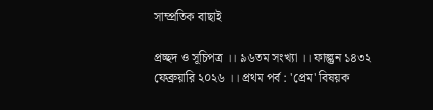সাম্প্রতিক বাছাই

প্রচ্ছদ ও সূচিপত্র ।। ৯৬তম সংখ্যা ।। ফাল্গুন ১৪৩২ ফেব্রুয়ারি ২০২৬ ।। প্রথম পর্ব : 'প্রেম' বিষয়ক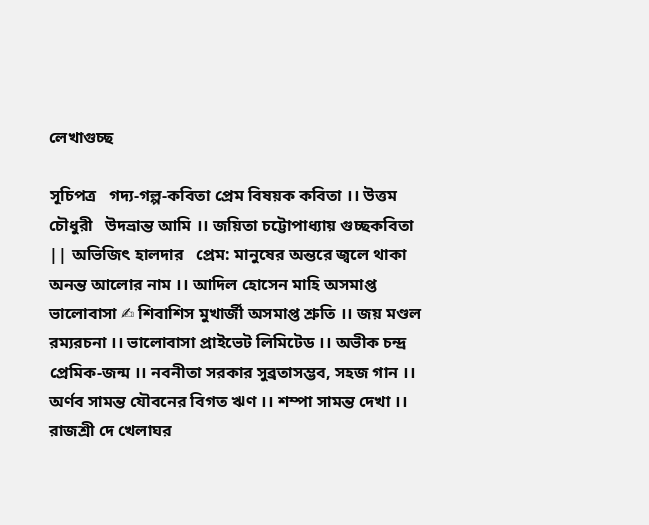লেখাগুচ্ছ

সূচিপত্র   গদ্য-গল্প-কবিতা প্রেম বিষয়ক কবিতা ।। উত্তম চৌধুরী   উদভ্রান্ত আমি ।। জয়িতা চট্টোপাধ্যায় গুচ্ছকবিতা || অভিজিৎ হালদার   প্রেম: মানুষের অন্তরে জ্বলে থাকা অনন্ত আলোর নাম ।। আদিল হোসেন মাহি অসমাপ্ত ভালোবাসা ✍ শিবাশিস মুখার্জী অসমাপ্ত শ্রুতি ।। জয় মণ্ডল রম্যরচনা ।। ভালোবাসা প্রাইভেট লিমিটেড ।। অভীক চন্দ্র প্রেমিক-জন্ম ।। নবনীতা সরকার সুব্রতাসম্ভব, সহজ গান ।। অর্ণব সামন্ত যৌবনের বিগত ঋণ ।। শম্পা সামন্ত দেখা ।। রাজশ্রী দে খেলাঘর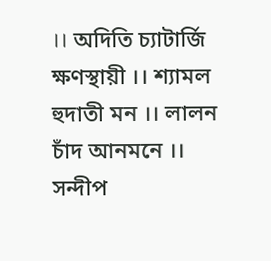।। অদিতি চ্যাটার্জি ক্ষণস্থায়ী ।। শ্যামল হুদাতী মন ।। লালন চাঁদ আনমনে ।। সন্দীপ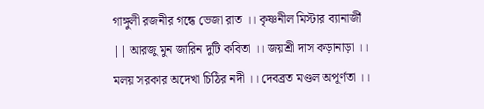গাঙ্গুলী রজনীর গন্ধে ভেজা রাত ।। কৃষ্ণনীল মিস্টার ব্যানার্জী || আরজু মুন জারিন দুটি কবিতা ।। জয়শ্রী দাস কড়ানাড়া ।। মলয় সরকার অদেখা চিঠির নদী ।। দেবব্রত মণ্ডল অপূর্ণতা ।।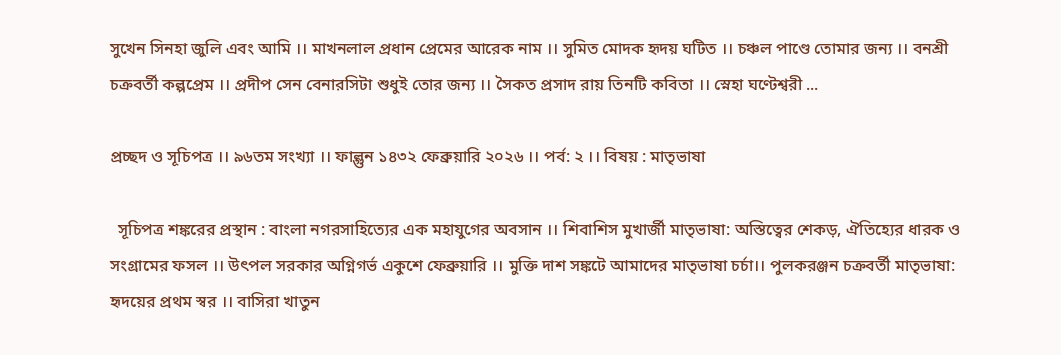সুখেন সিনহা জুলি এবং আমি ।। মাখনলাল প্রধান প্রেমের আরেক নাম ।। সুমিত মোদক হৃদয় ঘটিত ।। চঞ্চল পাণ্ডে তোমার জন্য ।। বনশ্রী চক্রবর্তী কল্পপ্রেম ।। প্রদীপ সেন বেনারসিটা শুধুই তোর জন্য ।। সৈকত প্রসাদ রায় তিনটি কবিতা ।। স্নেহা ঘণ্টেশ্বরী ...

প্রচ্ছদ ও সূচিপত্র ।। ৯৬তম সংখ্যা ।। ফাল্গুন ১৪৩২ ফেব্রুয়ারি ২০২৬ ।। পর্ব: ২ ।। বিষয় : মাতৃভাষা

  সূচিপত্র শঙ্করের প্রস্থান : বাংলা নগরসাহিত্যের এক মহাযুগের অবসান ।। শিবাশিস মুখার্জী মাতৃভাষা: অস্তিত্বের শেকড়, ঐতিহ্যের ধারক ও সংগ্রামের ফসল ।। উৎপল সরকার অগ্নিগর্ভ একুশে ফেব্রুয়ারি ।। মুক্তি দাশ সঙ্কটে আমাদের মাতৃভাষা চর্চা।। পুলকরঞ্জন চক্রবর্তী মাতৃভাষা: হৃদয়ের প্রথম স্বর ।। বাসিরা খাতুন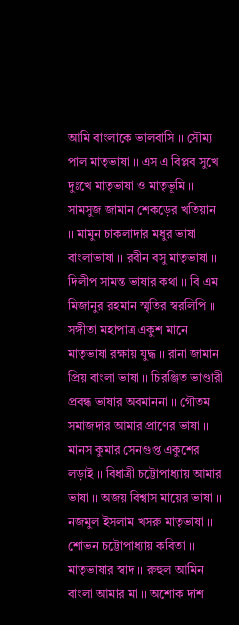আমি বাংলাকে ভালবাসি ।। সৌম্য পাল মাতৃভাষা ।। এস এ বিপ্লব সুখে দুঃখে মাতৃভাষা ও মাতৃভূমি ।। সামসুজ জামান শেকড়ের খতিয়ান ।। মামুন চাকলাদার মধুর ভাষা বাংলাভাষা ।। রবীন বসু মাতৃভাষা ।। দিলীপ সামন্ত ভাষার কথা ।। বি এম মিজানুর রহমান স্মৃতির স্বরলিপি ।। সঙ্গীতা মহাপাত্র একুশ মানে মাতৃভাষা রক্ষায় যুদ্ধ ।। রানা জামান প্রিয় বাংলা ভাষা ।। চিরঞ্জিত ভাণ্ডারী প্রবন্ধ ভাষার অবমাননা ।। গৌতম সমাজদার আমার প্রাণের ভাষা ।। মানস কুমার সেনগুপ্ত একুশের লড়াই ।। বিধাত্রী চট্টোপাধ্যায় আমার ভাষা ।। অজয় বিশ্বাস মায়ের ভাষা ।। নজমুল ইসলাম খসরু মাতৃভাষা ।। শোভন চট্টোপাধ্যায় কবিতা ।। মাতৃভাষার স্বাদ ।। রুহুল আমিন বাংলা আমার মা ।। অশোক দাশ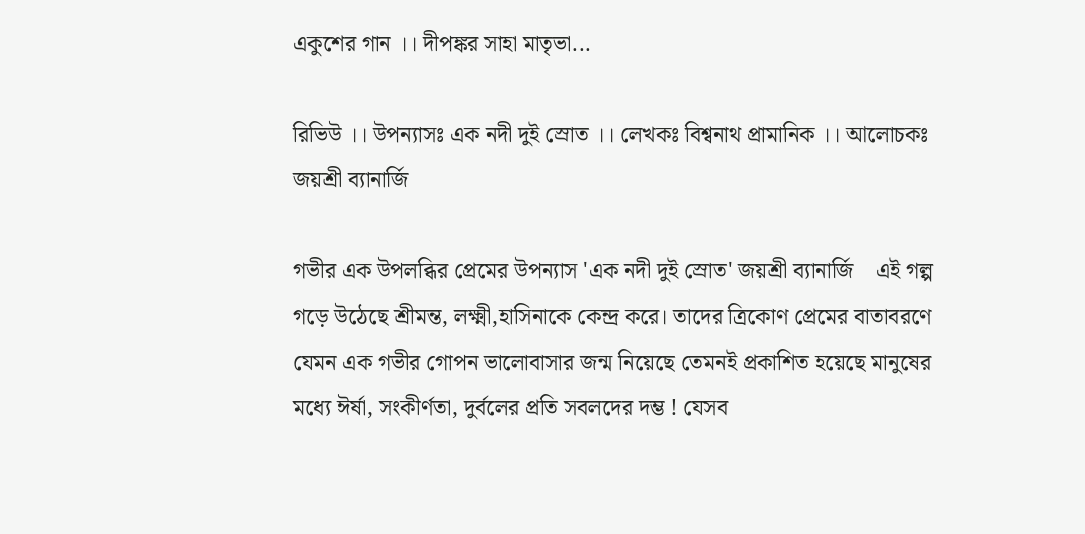একুশের গান ।। দীপঙ্কর সাহা মাতৃভা...

রিভিউ ।। উপন্যাসঃ এক নদী দুই স্রোত ।। লেখকঃ বিশ্বনাথ প্রামানিক ।। আলোচকঃ জয়শ্রী ব্যানার্জি

গভীর এক উপলব্ধির প্রেমের উপন্যাস 'এক নদী দুই স্রোত' জয়শ্রী ব্যানার্জি    এই গল্প গড়ে উঠেছে শ্রীমন্ত, লক্ষ্মী,হাসিনাকে কেন্দ্র করে। তাদের ত্রিকোণ প্রেমের বাতাবরণে যেমন এক গভীর গোপন ভালোবাসার জন্ম নিয়েছে তেমনই প্রকাশিত হয়েছে মানুষের মধ্যে ঈর্ষা, সংকীর্ণতা, দুর্বলের প্রতি সবলদের দম্ভ ! যেসব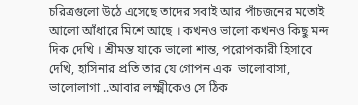চরিত্রগুলো উঠে এসেছে তাদের সবাই আর পাঁচজনের মতোই আলো আঁধারে মিশে আছে । কখনও ভালো কখনও কিছু মন্দ দিক দেখি । শ্রীমন্ত যাকে ভালো শান্ত, পরোপকারী হিসাবে দেখি, হাসিনার প্রতি তার যে গোপন এক  ভালোবাসা, ভালোলাগা ..আবার লক্ষ্মীকেও সে ঠিক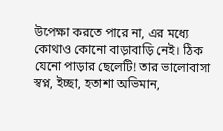উপেক্ষা করতে পারে না, এর মধ্যে কোথাও কোনো বাড়াবাড়ি নেই। ঠিক যেনো পাড়ার ছেলেটি! তার ভালোবাসা স্বপ্ন, ইচ্ছা, হতাশা অভিমান,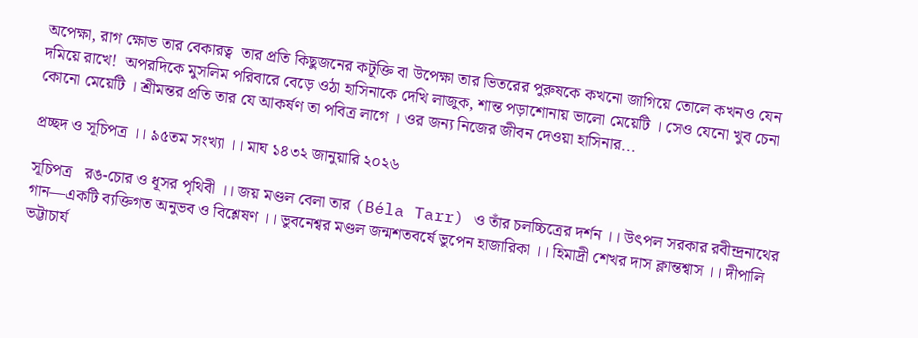অপেক্ষা, রাগ ক্ষোভ তার বেকারত্ব  তার প্রতি কিছুজনের কটূক্তি বা উপেক্ষা তার ভিতরের পুরুষকে কখনো জাগিয়ে তোলে কখনও যেন দমিয়ে রাখে!  অপরদিকে মুসলিম পরিবারে বেড়ে ওঠা হাসিনাকে দেখি লাজুক, শান্ত পড়াশোনায় ভালো মেয়েটি । সেও যেনো খুব চেনা কোনো মেয়েটি । শ্রীমন্তর প্রতি তার যে আকর্ষণ তা পবিত্র লাগে । ওর জন্য নিজের জীবন দেওয়া হাসিনার...

প্রচ্ছদ ও সূচিপত্র ।। ৯৫তম সংখ্যা ।। মাঘ ১৪৩২ জানুয়ারি ২০২৬

সূচিপত্র   রঙ-চোর ও ধূসর পৃথিবী ।। জয় মণ্ডল বেলা তার (Béla Tarr) ও তাঁর চলচ্চিত্রের দর্শন ।। উৎপল সরকার রবীন্দ্রনাথের গান—একটি ব্যক্তিগত অনুভব ও বিশ্লেষণ ।। ভুবনেশ্বর মণ্ডল জন্মশতবর্ষে ভুপেন হাজারিকা ।। হিমাদ্রী শেখর দাস ক্লান্তশ্বাস ।। দীপালি ভট্টাচার্য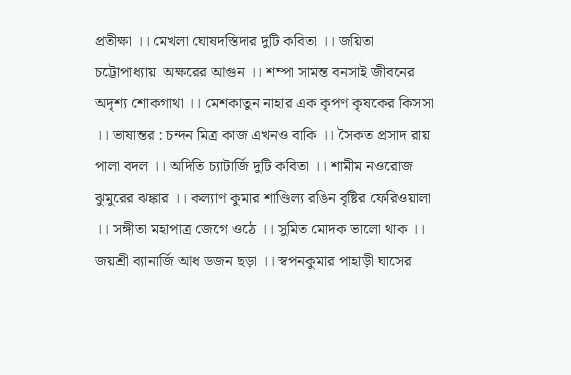প্রতীক্ষা ।। মেখলা ঘোষদস্তিদার দুটি কবিতা ।। জয়িতা চট্টোপাধ্যায়  অক্ষরের আগুন ।। শম্পা সামন্ত বনসাই জীবনের অদৃশ্য শোকগাথা ।। মেশকাতুন নাহার এক কৃপণ কৃষকের কিসসা ।। ভাষান্তর : চন্দন মিত্র কাজ এখনও বাকি ।। সৈকত প্রসাদ রায় পালা বদল ।। অদিতি চ্যাটার্জি দুটি কবিতা ।। শামীম নওরোজ ঝুমুরের ঝঙ্কার ।। কল্যাণ কুমার শাণ্ডিল্য রঙিন বৃষ্টির ফেরিওয়ালা ।। সঙ্গীতা মহাপাত্র জেগে ওঠে ।। সুমিত মোদক ভালো থাক ।। জয়শ্রী ব্যানার্জি আধ ডজন ছড়া ।। স্বপনকুমার পাহাড়ী ঘাসের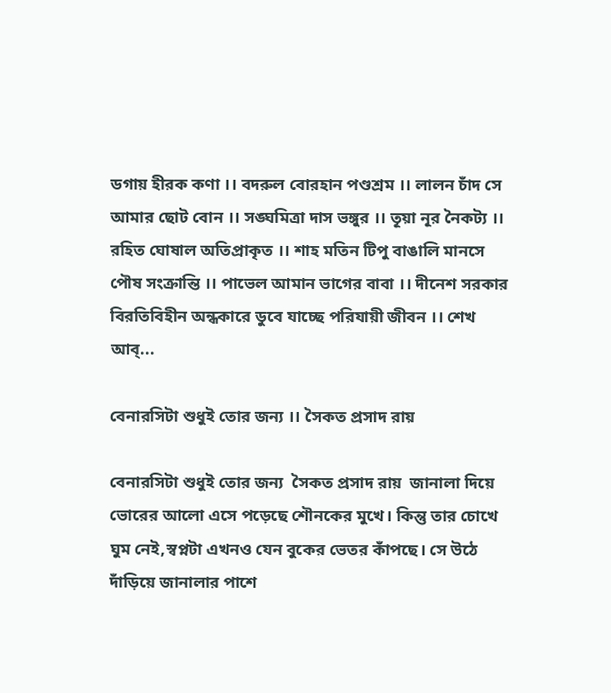ডগায় হীরক কণা ।। বদরুল বোরহান পণ্ডশ্রম ।। লালন চাঁদ সে আমার ছোট বোন ।। সঙ্ঘমিত্রা দাস ভঙ্গুর ।। তূয়া নূর নৈকট্য ।। রহিত ঘোষাল অতিপ্রাকৃত ।। শাহ মতিন টিপু বাঙালি মানসে পৌষ সংক্রান্তি ।। পাভেল আমান ভাগের বাবা ।। দীনেশ সরকার বিরতিবিহীন অন্ধকারে ডুবে যাচ্ছে পরিযায়ী জীবন ।। শেখ আব্...

বেনারসিটা শুধুই তোর জন্য ।। সৈকত প্রসাদ রায়

বেনারসিটা শুধুই তোর জন্য  সৈকত প্রসাদ রায়  জানালা দিয়ে ভোরের আলো এসে পড়েছে শৌনকের মুখে। কিন্তু তার চোখে ঘুম নেই,স্বপ্নটা এখনও যেন বুকের ভেতর কাঁপছে। সে উঠে দাঁড়িয়ে জানালার পাশে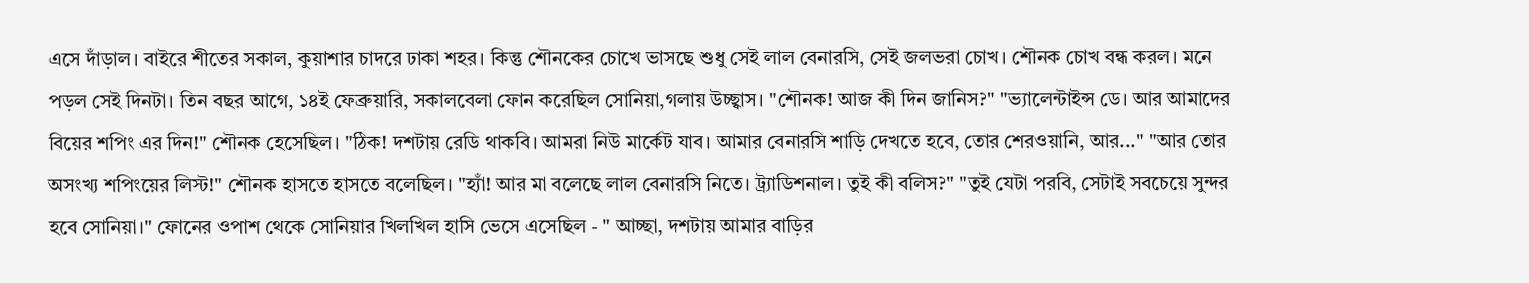এসে দাঁড়াল। বাইরে শীতের সকাল, কুয়াশার চাদরে ঢাকা শহর। কিন্তু শৌনকের চোখে ভাসছে শুধু সেই লাল বেনারসি, সেই জলভরা চোখ। শৌনক চোখ বন্ধ করল। মনে পড়ল সেই দিনটা। তিন বছর আগে, ১৪ই ফেব্রুয়ারি, সকালবেলা ফোন করেছিল সোনিয়া,গলায় উচ্ছ্বাস। "শৌনক! আজ কী দিন জানিস?" "ভ্যালেন্টাইন্স ডে। আর আমাদের বিয়ের শপিং এর দিন!" শৌনক হেসেছিল। "ঠিক! দশটায় রেডি থাকবি। আমরা নিউ মার্কেট যাব। আমার বেনারসি শাড়ি দেখতে হবে, তোর শেরওয়ানি, আর..." "আর তোর অসংখ্য শপিংয়ের লিস্ট!" শৌনক হাসতে হাসতে বলেছিল। "হ্যাঁ! আর মা বলেছে লাল বেনারসি নিতে। ট্র্যাডিশনাল। তুই কী বলিস?" "তুই যেটা পরবি, সেটাই সবচেয়ে সুন্দর হবে সোনিয়া।" ফোনের ওপাশ থেকে সোনিয়ার খিলখিল হাসি ভেসে এসেছিল - " আচ্ছা, দশটায় আমার বাড়ির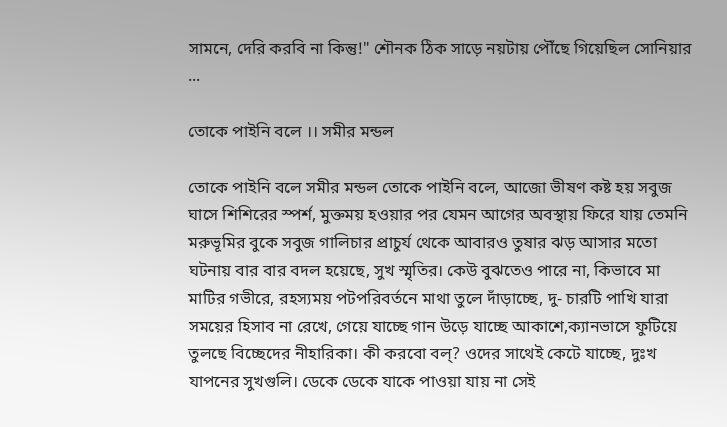সামনে, দেরি করবি না কিন্তু!" শৌনক ঠিক সাড়ে নয়টায় পৌঁছে গিয়েছিল সোনিয়ার ...

তোকে পাইনি বলে ।। সমীর মন্ডল

তোকে পাইনি বলে সমীর মন্ডল তোকে পাইনি বলে, আজো ভীষণ কষ্ট হয় সবুজ ঘাসে শিশিরের স্পর্শ, মুক্তময় হওয়ার পর যেমন আগের অবস্থায় ফিরে যায় তেমনি মরুভূমির বুকে সবুজ গালিচার প্রাচুর্য থেকে আবারও তুষার ঝড় আসার মতো ঘটনায় বার বার বদল হয়েছে, সুখ স্মৃতির। কেউ বুঝতেও পারে না, কিভাবে মা মাটির গভীরে, রহস্যময় পটপরিবর্তনে মাথা তুলে দাঁড়াচ্ছে, দু- চারটি পাখি যারা সময়ের হিসাব না রেখে, গেয়ে যাচ্ছে গান উড়ে যাচ্ছে আকাশে,ক্যানভাসে ফুটিয়ে তুলছে বিচ্ছেদের নীহারিকা। কী করবো বল্? ওদের সাথেই কেটে যাচ্ছে, দুঃখ যাপনের সুখগুলি। ডেকে ডেকে যাকে পাওয়া যায় না সেই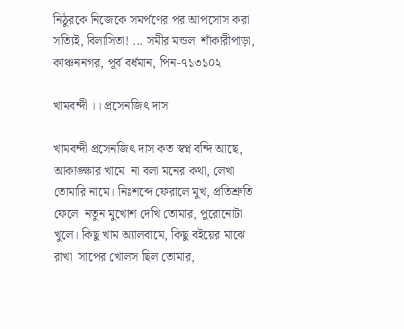নিঠুরকে নিজেকে সমর্পণের পর আপসোস করা সত্যিই, বিলাসিতা! ... সমীর মন্ডল  শাঁকারীপাড়া, কাঞ্চননগর, পূর্ব বর্ধমান, পিন-৭১৩১০২

খামবন্দী ।। প্রসেনজিৎ দাস

খামবন্দী প্রসেনজিৎ দাস কত স্বপ্ন বন্দি আছে, আকাঙ্ক্ষার খামে  না বলা মনের কথা, লেখা তোমারি নামে। নিঃশব্দে ফেরালে মুখ, প্রতিশ্রুতি ফেলে  নতুন মুখোশ দেখি তোমার, পুরোনোটা খুলে। কিছু খাম অ্যালবামে, কিছু বইয়ের মাঝে রাখা  সাপের খোলস ছিল তোমার,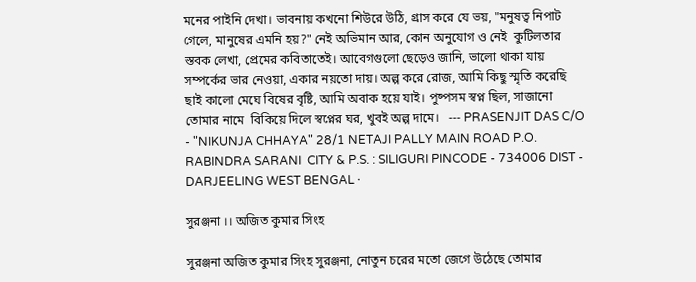মনের পাইনি দেখা। ভাবনায় কখনো শিউরে উঠি, গ্রাস করে যে ভয়, "মনুষত্ব নিপাট গেলে, মানুষের এমনি হয়?" নেই অভিমান আর, কোন অনুযোগ ও নেই  কুটিলতার স্তবক লেখা, প্রেমের কবিতাতেই। আবেগগুলো ছেড়েও জানি, ভালো থাকা যায়  সম্পর্কের ভার নেওয়া, একার নয়তো দায়। অল্প করে রোজ, আমি কিছু স্মৃতি করেছি ছাই কালো মেঘে বিষের বৃষ্টি, আমি অবাক হয়ে যাই। পুষ্পসম স্বপ্ন ছিল, সাজানো তোমার নামে  বিকিয়ে দিলে স্বপ্নের ঘর, খুবই অল্প দামে।   --- PRASENJIT DAS C/O - "NIKUNJA CHHAYA" 28/1 NETAJI PALLY MAIN ROAD P.O. RABINDRA SARANI  CITY & P.S. : SILIGURI PINCODE - 734006 DIST - DARJEELING WEST BENGAL ᐧ

সুরঞ্জনা ।। অজিত কুমার সিংহ

সুরঞ্জনা অজিত কুমার সিংহ সুরঞ্জনা, নোতুন চরের মতো জেগে উঠেছে তোমার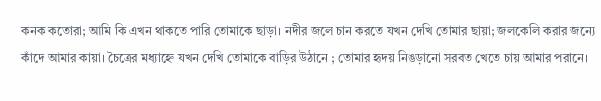কনক কতোরা; আমি কি এখন থাকতে পারি তোমাকে ছাড়া। নদীর জলে চান করতে যখন দেখি তোমার ছায়া; জলকেলি করার জন্যে কাঁদে আমার কায়া। চৈত্রের মধ্যাহ্নে যখন দেখি তোমাকে বাড়ির উঠানে ; তোমার হৃদয় নিঙড়ানো সরবত খেতে চায় আমার পরানে।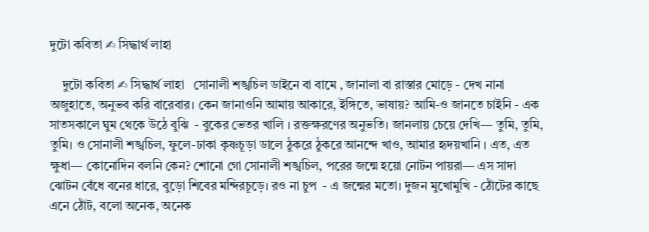দুটো কবিতা ✍ সিদ্ধার্থ লাহা

    দুটো কবিতা ✍ সিদ্ধার্থ লাহা   সোনালী শঙ্খচিল ডাইনে বা বামে , জানালা বা রাস্তার মোড়ে - দেখ নানা অজুহাতে, অনুভব করি বারেবার। কেন জানাওনি আমায় আকারে, ইঙ্গিতে, ভাষায়? আমি-ও জানতে চাইনি - এক সাতসকালে ঘুম থেকে উঠে বুঝি  - বুকের ভেতর খালি । রক্তক্ষরণের অনুভতি। জানলায় চেয়ে দেখি— তুমি, তুমি, তুমি। ও সোনালী শঙ্খচিল, ফুলে-ঢাকা কৃষ্ণচূড়া ডালে ঠুকরে ঠুকরে আনন্দে খাও, আমার হৃদয়খানি । এত, এত ক্ষুধা— কোনোদিন বলনি কেন? শোনো গো সোনালী শঙ্খচিল, পরের জন্মে হয়ো নোটন পায়রা— এস সাদা ঝোটন বেঁধে বনের ধারে, বুড়ো শিবের মন্দিরচূড়ে। রও না চুপ  - এ জন্মের মতো। দুজন মুখোমুখি - ঠোঁটের কাছে  এনে ঠোঁট, বলো অনেক, অনেক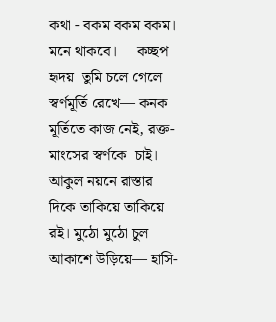কথা - বকম বকম বকম। মনে থাকবে।     কচ্ছপ হৃদয়  তুমি চলে গেলে স্বর্ণমূর্তি রেখে— কনক মূর্তিতে কাজ নেই, রক্ত-মাংসের স্বর্ণকে  চাই। আকুল নয়নে রাস্তার দিকে তাকিয়ে তাকিয়ে রই। মুঠো মুঠো চুল আকাশে উড়িয়ে— হাসি-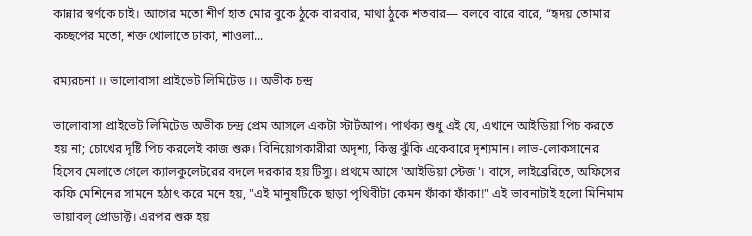কান্নার স্বর্ণকে চাই। আগের মতো শীর্ণ হাত মোর বুকে ঠুকে বারবার, মাথা ঠুকে শতবার— বলবে বারে বারে, “হৃদয় তোমার কচ্ছপের মতো, শক্ত খোলাতে ঢাকা, শাওলা...

রম্যরচনা ।। ভালোবাসা প্রাইভেট লিমিটেড ।। অভীক চন্দ্র

ভালোবাসা প্রাইভেট লিমিটেড অভীক চন্দ্র প্রেম আসলে একটা স্টার্টআপ। পার্থক্য শুধু এই যে, এখানে আইডিয়া পিচ করতে হয় না; চোখের দৃষ্টি পিচ করলেই কাজ শুরু। বিনিয়োগকারীরা অদৃশ্য, কিন্তু ঝুঁকি একেবারে দৃশ্যমান। লাভ-লোকসানের হিসেব মেলাতে গেলে ক্যালকুলেটরের বদলে দরকার হয় টিস্যু। প্রথমে আসে 'আইডিয়া স্টেজ'। বাসে, লাইব্রেরিতে, অফিসের কফি মেশিনের সামনে হঠাৎ করে মনে হয়, "এই মানুষটিকে ছাড়া পৃথিবীটা কেমন ফাঁকা ফাঁকা!" এই ভাবনাটাই হলো মিনিমাম ভায়াবল্‌ প্রোডাক্ট। এরপর শুরু হয়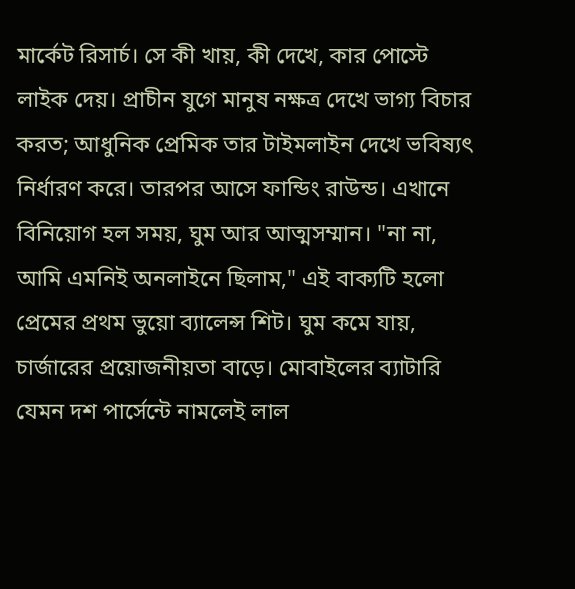মার্কেট রিসার্চ। সে কী খায়, কী দেখে, কার পোস্টে লাইক দেয়। প্রাচীন যুগে মানুষ নক্ষত্র দেখে ভাগ্য বিচার করত; আধুনিক প্রেমিক তার টাইমলাইন দেখে ভবিষ্যৎ নির্ধারণ করে। তারপর আসে ফান্ডিং রাউন্ড। এখানে বিনিয়োগ হল সময়, ঘুম আর আত্মসম্মান। "না না, আমি এমনিই অনলাইনে ছিলাম," এই বাক্যটি হলো প্রেমের প্রথম ভুয়ো ব্যালেন্স শিট। ঘুম কমে যায়, চার্জারের প্রয়োজনীয়তা বাড়ে। মোবাইলের ব্যাটারি যেমন দশ পার্সেন্টে নামলেই লাল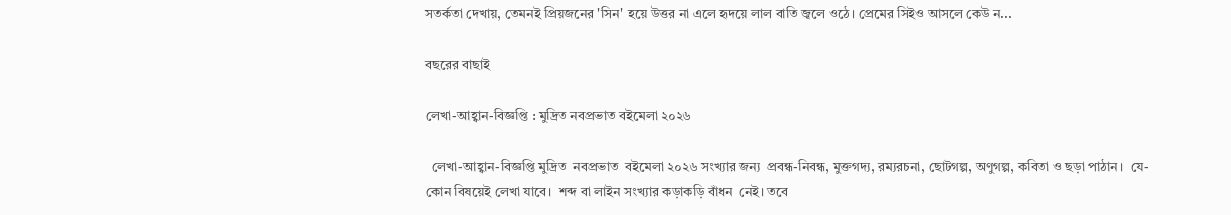সতর্কতা দেখায়, তেমনই প্রিয়জনের 'সিন' হয়ে উত্তর না এলে হৃদয়ে লাল বাতি জ্বলে ওঠে। প্রেমের সিইও আসলে কেউ ন...

বছরের বাছাই

লেখা-আহ্বান-বিজ্ঞপ্তি : মুদ্রিত নবপ্রভাত বইমেলা ২০২৬

  লেখা-আহ্বান-বিজ্ঞপ্তি মুদ্রিত  নবপ্রভাত  বইমেলা ২০২৬ সংখ্যার জন্য  প্রবন্ধ-নিবন্ধ, মুক্তগদ্য, রম্যরচনা, ছোটগল্প, অণুগল্প, কবিতা ও ছড়া পাঠান।  যে-কোন বিষয়েই লেখা যাবে।  শব্দ বা লাইন সংখ্যার কড়াকড়ি বাঁধন  নেই। তবে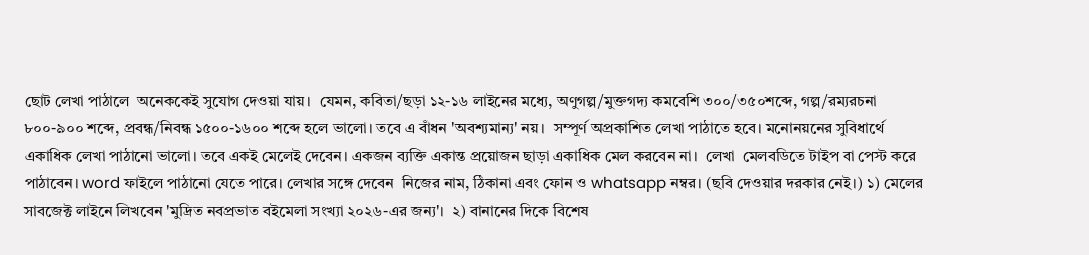ছোট লেখা পাঠালে  অনেককেই সুযোগ দেওয়া যায়।  যেমন, কবিতা/ছড়া ১২-১৬ লাইনের মধ্যে, অণুগল্প/মুক্তগদ্য কমবেশি ৩০০/৩৫০শব্দে, গল্প/রম্যরচনা ৮০০-৯০০ শব্দে, প্রবন্ধ/নিবন্ধ ১৫০০-১৬০০ শব্দে হলে ভালো। তবে এ বাঁধন 'অবশ্যমান্য' নয়।  সম্পূর্ণ অপ্রকাশিত লেখা পাঠাতে হবে। মনোনয়নের সুবিধার্থে একাধিক লেখা পাঠানো ভালো। তবে একই মেলেই দেবেন। একজন ব্যক্তি একান্ত প্রয়োজন ছাড়া একাধিক মেল করবেন না।  লেখা  মেলবডিতে টাইপ বা পেস্ট করে পাঠাবেন। word ফাইলে পাঠানো যেতে পারে। লেখার সঙ্গে দেবেন  নিজের নাম, ঠিকানা এবং ফোন ও whatsapp নম্বর। (ছবি দেওয়ার দরকার নেই।) ১) মেলের সাবজেক্ট লাইনে লিখবেন 'মুদ্রিত নবপ্রভাত বইমেলা সংখ্যা ২০২৬-এর জন্য'।  ২) বানানের দিকে বিশেষ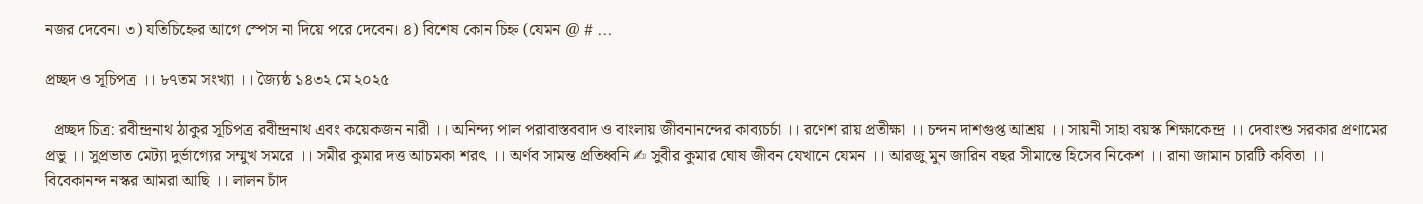নজর দেবেন। ৩) যতিচিহ্নের আগে স্পেস না দিয়ে পরে দেবেন। ৪) বিশেষ কোন চিহ্ন (যেমন @ # ...

প্রচ্ছদ ও সূচিপত্র ।। ৮৭তম সংখ্যা ।। জ্যৈষ্ঠ ১৪৩২ মে ২০২৫

  প্রচ্ছদ চিত্র: রবীন্দ্রনাথ ঠাকুর সূচিপত্র রবীন্দ্রনাথ এবং কয়েকজন নারী ।। অনিন্দ্য পাল পরাবাস্তববাদ ও বাংলায় জীবনানন্দের কাব্যচর্চা ।। রণেশ রায় প্রতীক্ষা ।। চন্দন দাশগুপ্ত আশ্রয় ।। সায়নী সাহা বয়স্ক শিক্ষাকেন্দ্র ।। দেবাংশু সরকার প্রণামের প্রভু ।। সুপ্রভাত মেট্যা দুর্ভাগ্যের সম্মুখ সমরে ।। সমীর কুমার দত্ত আচমকা শরৎ ।। অর্ণব সামন্ত প্রতিধ্বনি ✍ সুবীর কুমার ঘোষ জীবন যেখানে যেমন ।। আরজু মুন জারিন বছর সীমান্তে হিসেব নিকেশ ।। রানা জামান চারটি কবিতা ।। বিবেকানন্দ নস্কর আমরা আছি ।। লালন চাঁদ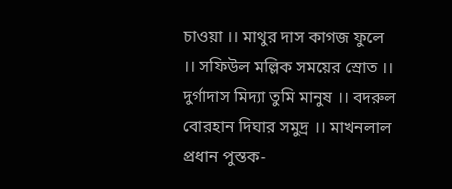চাওয়া ।। মাথুর দাস কাগজ ফুলে ।। সফিউল মল্লিক সময়ের স্রোত ।। দুর্গাদাস মিদ্যা তুমি মানুষ ।। বদরুল বোরহান দিঘার সমুদ্র ।। মাখনলাল প্রধান পুস্তক-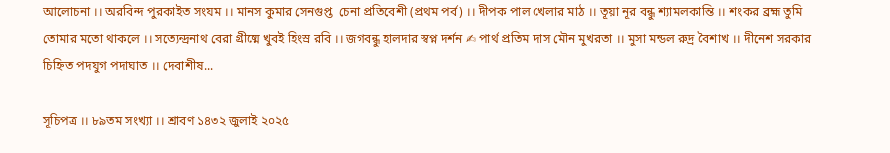আলোচনা ।। অরবিন্দ পুরকাইত সংযম ।। মানস কুমার সেনগুপ্ত  চেনা প্রতিবেশী (প্রথম পর্ব) ।। দীপক পাল খেলার মাঠ ।। তূয়া নূর বন্ধু শ্যামলকান্তি ।। শংকর ব্রহ্ম তুমি তোমার মতো থাকলে ।। সত্যেন্দ্রনাথ বেরা গ্রীষ্মে খুবই হিংস্র রবি ।। জগবন্ধু হালদার স্বপ্ন দর্শন ✍ পার্থ প্রতিম দাস মৌন মুখরতা ।। মুসা মন্ডল রুদ্র বৈশাখ ।। দীনেশ সরকার চিহ্নিত পদযুগ পদাঘাত ।। দেবাশীষ...

সূচিপত্র ।। ৮৯তম সংখ্যা ।। শ্রাবণ ১৪৩২ জুলাই ২০২৫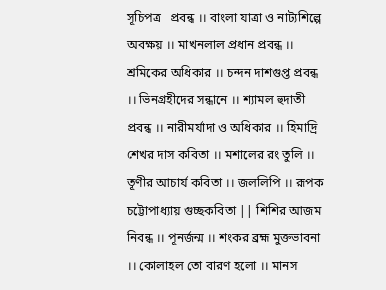সূচিপত্র   প্রবন্ধ ।। বাংলা যাত্রা ও নাট‍্যশিল্পে অবক্ষয় ।। মাখনলাল প্রধান প্রবন্ধ ।। শ্রমিকের অধিকার ।। চন্দন দাশগুপ্ত প্রবন্ধ ।। ভিনগ্রহীদের সন্ধানে ।। শ্যামল হুদাতী প্রবন্ধ ।। নারীমর্যাদা ও অধিকার ।। হিমাদ্রি শেখর দাস কবিতা ।। মশালের রং তুলি ।। তূণীর আচার্য কবিতা ।। জললিপি ।। রূপক চট্টোপাধ্যায় গুচ্ছকবিতা || শিশির আজম নিবন্ধ ।। পূনর্জন্ম ।। শংকর ব্রহ্ম মুক্তভাবনা ।। কোলাহল তো বারণ হলো ।। মানস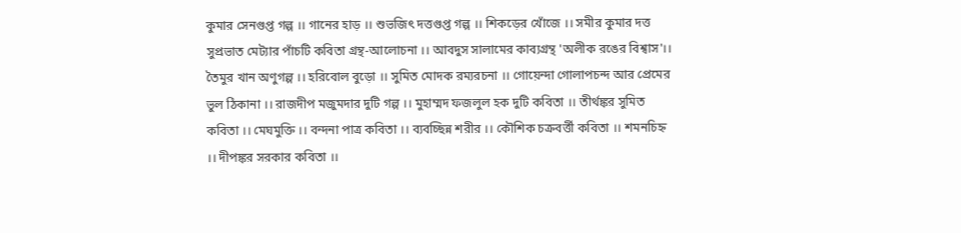কুমার সেনগুপ্ত গল্প ।। গানের হাড় ।। শুভজিৎ দত্তগুপ্ত গল্প ।। শিকড়ের খোঁজে ।। সমীর কুমার দত্ত সুপ্রভাত মেট্যার পাঁচটি কবিতা গ্রন্থ-আলোচনা ।। আবদুস সালামের কাব্যগ্রন্থ 'অলীক রঙের বিশ্বাস'।। তৈমুর খান অণুগল্প ।। হরিবোল বুড়ো ।। সুমিত মোদক রম্যরচনা ।। গোয়েন্দা গোলাপচন্দ আর প্রেমের ভুল ঠিকানা ।। রাজদীপ মজুমদার দুটি গল্প ।। মুহাম্মদ ফজলুল হক দুটি কবিতা ।। তীর্থঙ্কর সুমিত কবিতা ।। মেঘমুক্তি ।। বন্দনা পাত্র কবিতা ।। ব্যবচ্ছিন্ন শরীর ।। কৌশিক চক্রবর্ত্তী কবিতা ।। শমনচিহ্ন ।। দীপঙ্কর সরকার কবিতা ।।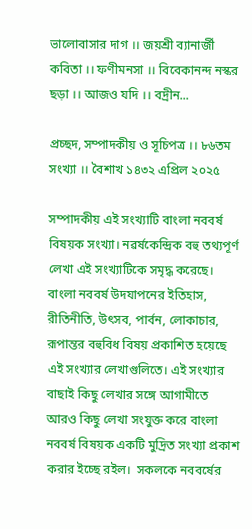ভালোবাসার দাগ ।। জয়শ্রী ব্যানার্জী কবিতা ।। ফণীমনসা ।। বিবেকানন্দ নস্কর ছড়া ।। আজও যদি ।। বদ্রীন...

প্রচ্ছদ, সম্পাদকীয় ও সূচিপত্র ।। ৮৬তম সংখ্যা ।। বৈশাখ ১৪৩২ এপ্রিল ২০২৫

সম্পাদকীয় এই সংখ্যাটি বাংলা নববর্ষ বিষয়ক সংখ্যা। নৱৰ্ষকেন্দ্রিক বহু তথ্যপূর্ণ লেখা এই সংখ্যাটিকে সমৃদ্ধ করেছে। বাংলা নববর্ষ উদযাপনের ইতিহাস, রীতিনীতি, উৎসব, পার্বন, লোকাচার, রূপান্তর বহুবিধ বিষয় প্রকাশিত হয়েছে এই সংখ্যার লেখাগুলিতে। এই সংখ্যার বাছাই কিছু লেখার সঙ্গে আগামীতে আরও কিছু লেখা সংযুক্ত করে বাংলা নববর্ষ বিষয়ক একটি মুদ্রিত সংখ্যা প্রকাশ করার ইচ্ছে রইল।  সকলকে নববর্ষের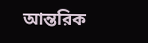আন্তরিক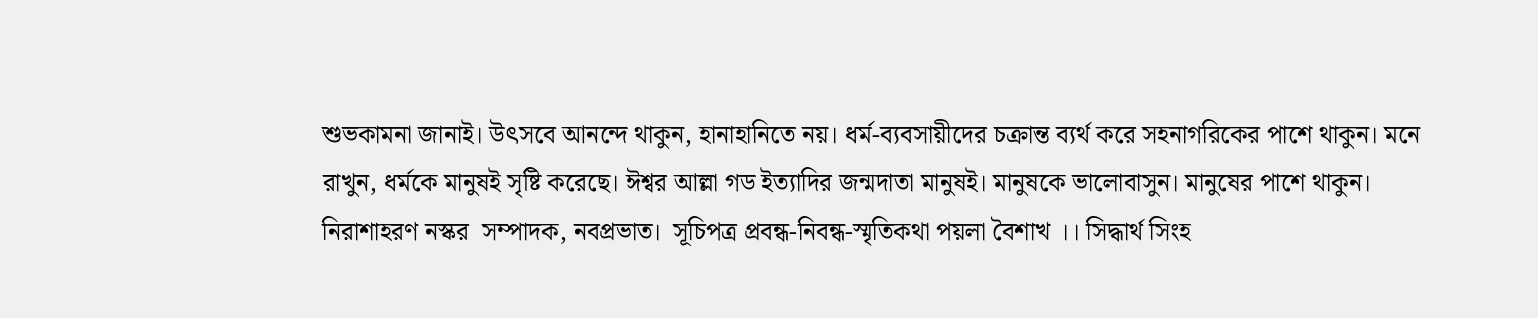শুভকামনা জানাই। উৎসবে আনন্দে থাকুন, হানাহানিতে নয়। ধর্ম-ব্যবসায়ীদের চক্রান্ত ব্যর্থ করে সহনাগরিকের পাশে থাকুন। মনে রাখুন, ধর্মকে মানুষই সৃষ্টি করেছে। ঈশ্বর আল্লা গড ইত্যাদির জন্মদাতা মানুষই। মানুষকে ভালোবাসুন। মানুষের পাশে থাকুন।  নিরাশাহরণ নস্কর  সম্পাদক, নবপ্রভাত।  সূচিপত্র প্রবন্ধ-নিবন্ধ-স্মৃতিকথা পয়লা বৈশাখ ।। সিদ্ধার্থ সিংহ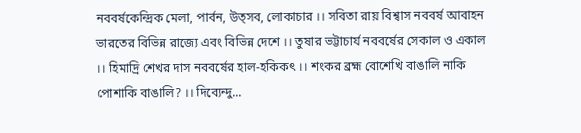নববর্ষকেন্দ্রিক মেলা, পার্বন, উত্সব, লোকাচার ।। সবিতা রায় বিশ্বাস নববর্ষ আবাহন ভারতের বিভিন্ন রাজ্যে এবং বিভিন্ন দেশে ।। তুষার ভট্টাচার্য নববর্ষের সেকাল ও একাল ।। হিমাদ্রি শেখর দাস নববর্ষের হাল-হকিকৎ ।। শংকর ব্রহ্ম বোশেখি বাঙালি নাকি পোশাকি বাঙালি? ।। দিব্যেন্দু...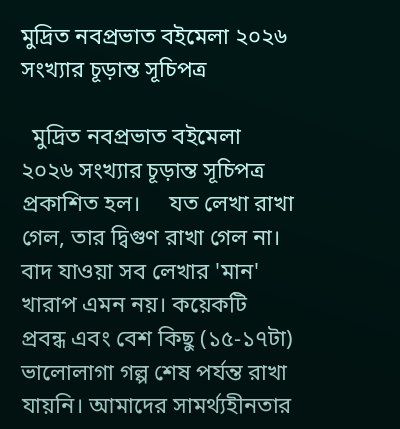মুদ্রিত নবপ্রভাত বইমেলা ২০২৬ সংখ্যার চূড়ান্ত সূচিপত্র

  মুদ্রিত নবপ্রভাত বইমেলা ২০২৬ সংখ্যার চূড়ান্ত সূচিপত্র প্রকাশিত হল।     যত লেখা রাখা গেল, তার দ্বিগুণ রাখা গেল না। বাদ যাওয়া সব লেখার 'মান' খারাপ এমন নয়। কয়েকটি প্রবন্ধ এবং বেশ কিছু (১৫-১৭টা) ভালোলাগা গল্প শেষ পর্যন্ত রাখা যায়নি। আমাদের সামর্থ্যহীনতার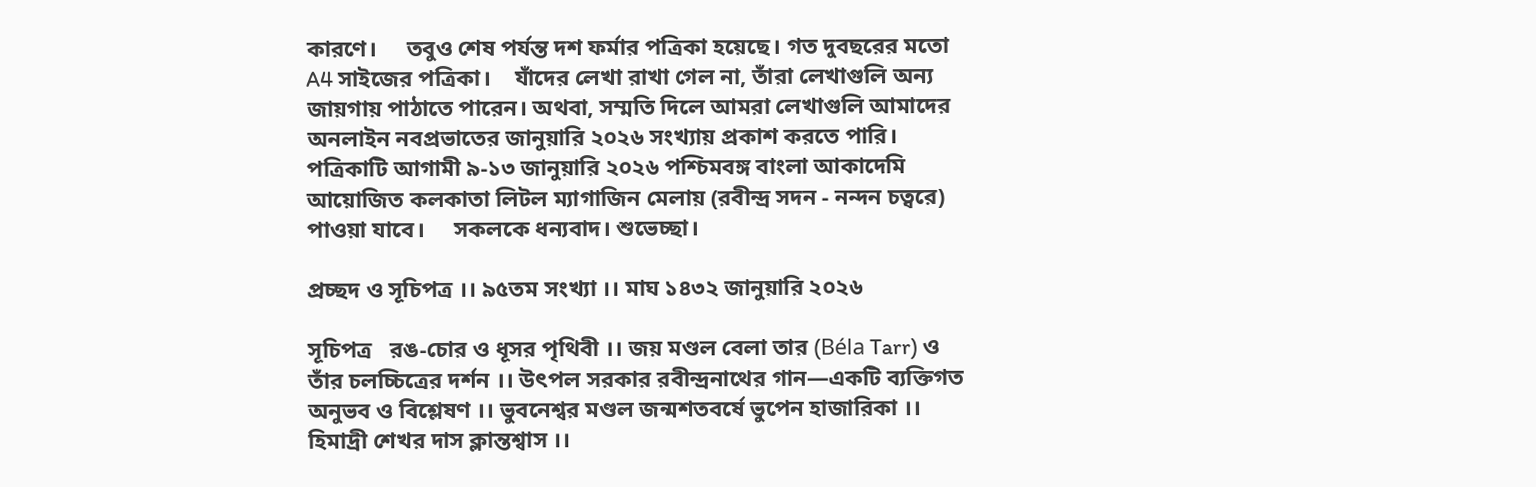কারণে।     তবুও শেষ পর্যন্ত দশ ফর্মার পত্রিকা হয়েছে। গত দুবছরের মতো A4 সাইজের পত্রিকা।    যাঁদের লেখা রাখা গেল না, তাঁরা লেখাগুলি অন্য জায়গায় পাঠাতে পারেন। অথবা, সম্মতি দিলে আমরা লেখাগুলি আমাদের অনলাইন নবপ্রভাতের জানুয়ারি ২০২৬ সংখ্যায় প্রকাশ করতে পারি।    পত্রিকাটি আগামী ৯-১৩ জানুয়ারি ২০২৬ পশ্চিমবঙ্গ বাংলা আকাদেমি আয়োজিত কলকাতা লিটল ম্যাগাজিন মেলায় (রবীন্দ্র সদন - নন্দন চত্বরে) পাওয়া যাবে।     সকলকে ধন্যবাদ। শুভেচ্ছা।

প্রচ্ছদ ও সূচিপত্র ।। ৯৫তম সংখ্যা ।। মাঘ ১৪৩২ জানুয়ারি ২০২৬

সূচিপত্র   রঙ-চোর ও ধূসর পৃথিবী ।। জয় মণ্ডল বেলা তার (Béla Tarr) ও তাঁর চলচ্চিত্রের দর্শন ।। উৎপল সরকার রবীন্দ্রনাথের গান—একটি ব্যক্তিগত অনুভব ও বিশ্লেষণ ।। ভুবনেশ্বর মণ্ডল জন্মশতবর্ষে ভুপেন হাজারিকা ।। হিমাদ্রী শেখর দাস ক্লান্তশ্বাস ।।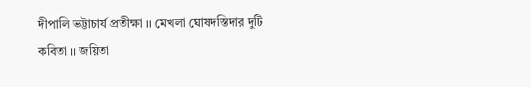দীপালি ভট্টাচার্য প্রতীক্ষা ।। মেখলা ঘোষদস্তিদার দুটি কবিতা ।। জয়িতা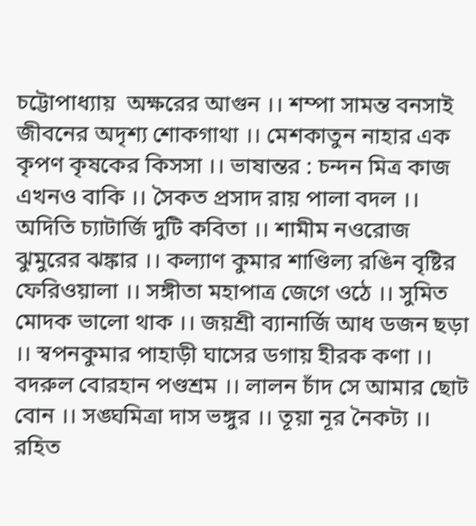চট্টোপাধ্যায়  অক্ষরের আগুন ।। শম্পা সামন্ত বনসাই জীবনের অদৃশ্য শোকগাথা ।। মেশকাতুন নাহার এক কৃপণ কৃষকের কিসসা ।। ভাষান্তর : চন্দন মিত্র কাজ এখনও বাকি ।। সৈকত প্রসাদ রায় পালা বদল ।। অদিতি চ্যাটার্জি দুটি কবিতা ।। শামীম নওরোজ ঝুমুরের ঝঙ্কার ।। কল্যাণ কুমার শাণ্ডিল্য রঙিন বৃষ্টির ফেরিওয়ালা ।। সঙ্গীতা মহাপাত্র জেগে ওঠে ।। সুমিত মোদক ভালো থাক ।। জয়শ্রী ব্যানার্জি আধ ডজন ছড়া ।। স্বপনকুমার পাহাড়ী ঘাসের ডগায় হীরক কণা ।। বদরুল বোরহান পণ্ডশ্রম ।। লালন চাঁদ সে আমার ছোট বোন ।। সঙ্ঘমিত্রা দাস ভঙ্গুর ।। তূয়া নূর নৈকট্য ।। রহিত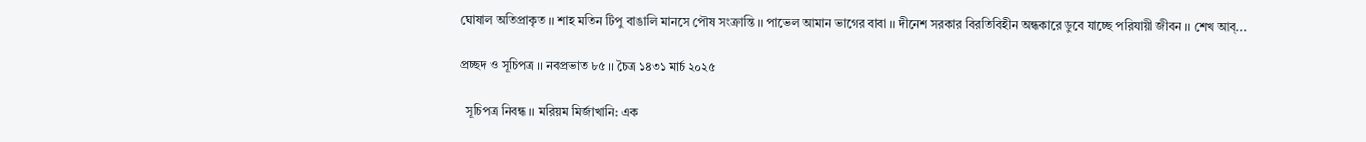ঘোষাল অতিপ্রাকৃত ।। শাহ মতিন টিপু বাঙালি মানসে পৌষ সংক্রান্তি ।। পাভেল আমান ভাগের বাবা ।। দীনেশ সরকার বিরতিবিহীন অন্ধকারে ডুবে যাচ্ছে পরিযায়ী জীবন ।। শেখ আব্...

প্রচ্ছদ ও সূচিপত্র ।। নবপ্রভাত ৮৫ ।। চৈত্র ১৪৩১ মার্চ ২০২৫

  সূচিপত্র নিবন্ধ ।। মরিয়ম মির্জাখানি: এক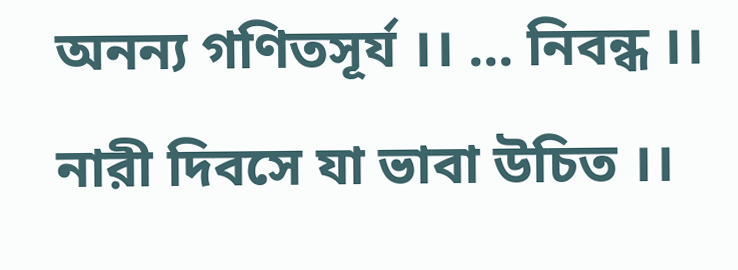অনন্য গণিতসূর্য ।। ... নিবন্ধ ।। নারী দিবসে যা ভাবা উচিত ।।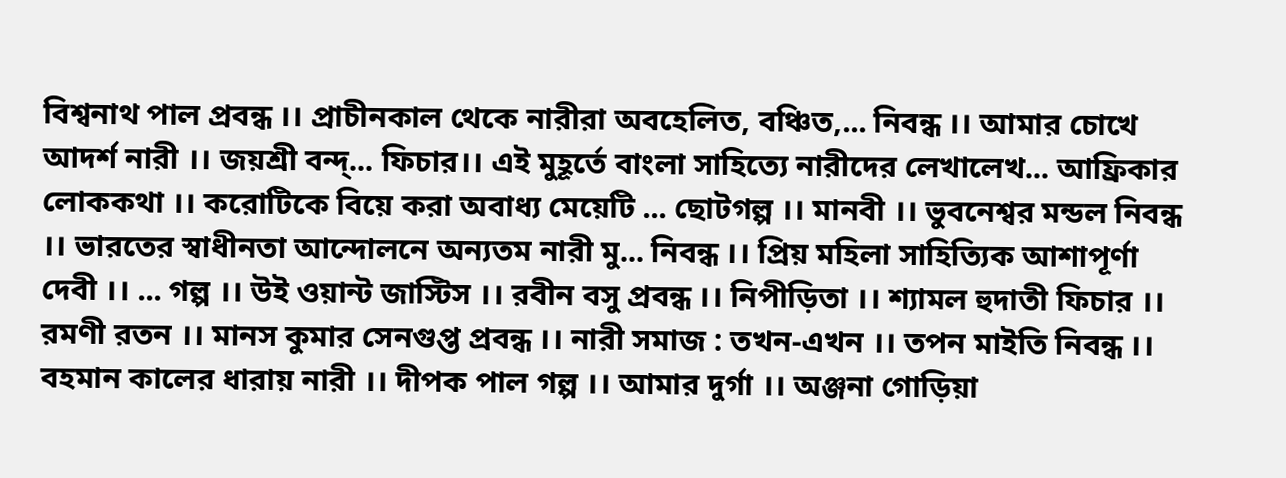বিশ্বনাথ পাল প্রবন্ধ ।। প্রাচীনকাল থেকে নারীরা অবহেলিত, বঞ্চিত,... নিবন্ধ ।। আমার চোখে আদর্শ নারী ।। জয়শ্রী বন্দ্... ফিচার।। এই মুহূর্তে বাংলা সাহিত্যে নারীদের লেখালেখ... আফ্রিকার লোককথা ।। করোটিকে বিয়ে করা অবাধ্য মেয়েটি ... ছোটগল্প ।। মানবী ।। ভুবনেশ্বর মন্ডল নিবন্ধ ।। ভারতের স্বাধীনতা আন্দোলনে অন্যতম নারী মু... নিবন্ধ ।। প্রিয় মহিলা সাহিত্যিক আশাপূর্ণা দেবী ।। ... গল্প ।। উই ওয়ান্ট জাস্টিস ।। রবীন বসু প্রবন্ধ ।। নিপীড়িতা ।। শ্যামল হুদাতী ফিচার ।। রমণী রতন ।। মানস কুমার সেনগুপ্ত প্রবন্ধ ।। নারী সমাজ : তখন-এখন ।। তপন মাইতি নিবন্ধ ।। বহমান কালের ধারায় নারী ।। দীপক পাল গল্প ।। আমার দুর্গা ।। অঞ্জনা গোড়িয়া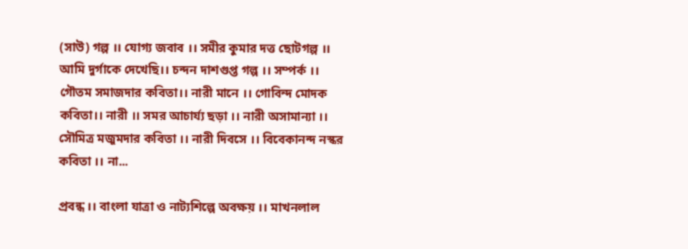(সাউ) গল্প ।। যোগ্য জবাব ।। সমীর কুমার দত্ত ছোটগল্প ।। আমি দুর্গাকে দেখেছি।। চন্দন দাশগুপ্ত গল্প ।। সম্পর্ক ।। গৌতম সমাজদার কবিতা।। নারী মানে ।। গোবিন্দ মোদক কবিতা।। নারী ।। সমর আচার্য্য ছড়া ।। নারী অসামান্যা ।। সৌমিত্র মজুমদার কবিতা ।। নারী দিবসে ।। বিবেকানন্দ নস্কর কবিতা ।। না...

প্রবন্ধ ।। বাংলা যাত্রা ও নাট‍্যশিল্পে অবক্ষয় ।। মাখনলাল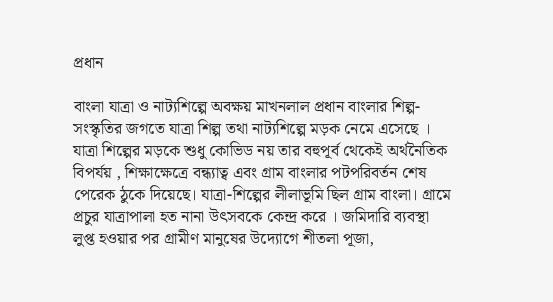প্রধান

বাংলা যাত্রা ও নাট‍্যশিল্পে অবক্ষয় মাখনলাল প্রধান বাংলার শিল্প-সংস্কৃতির জগতে যাত্রা শিল্প তথা নাট‍্যশিল্পে মড়ক নেমে এসেছে । যাত্রা শিল্পের মড়কে শুধু কোভিড নয় তার বহুপূর্ব থেকেই অর্থনৈতিক বিপর্যয় , শিক্ষাক্ষেত্রে বন্ধ‍্যাত্ব এবং গ্ৰাম বাংলার পটপরিবর্তন শেষ পেরেক ঠুকে দিয়েছে। যাত্রা-শিল্পের লীলাভূমি ছিল গ্ৰাম বাংলা। গ্ৰামে প্রচুর যাত্রাপালা হত নানা উৎসবকে কেন্দ্র করে । জমিদারি ব‍্যবস্থা লুপ্ত হওয়ার পর গ্ৰামীণ মানুষের উদ‍্যোগে শীতলা পূজা,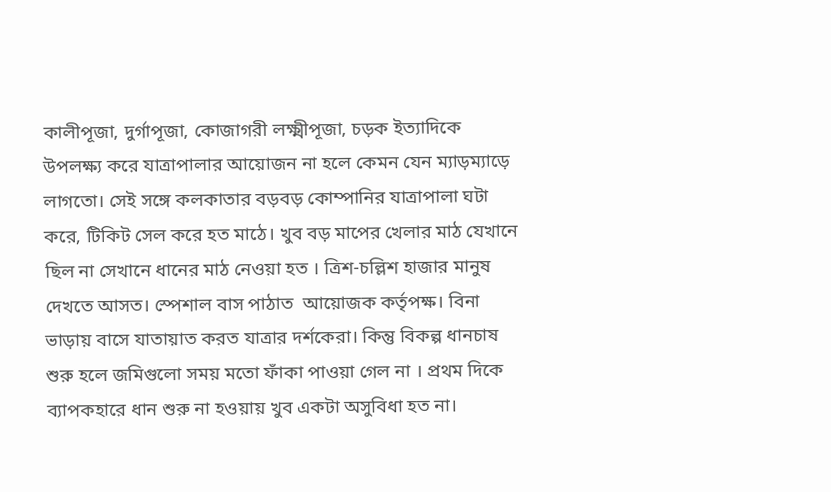কালীপূজা, দুর্গাপূজা, কোজাগরী লক্ষ্মীপূজা, চড়ক ইত‍্যাদিকে উপলক্ষ‍্য করে যাত্রাপালার আয়োজন না হলে কেমন যেন ম‍্যাড়ম‍্যাড়ে লাগতো। সেই সঙ্গে কলকাতার বড়বড় কোম্পানির যাত্রাপালা ঘটা করে, টিকিট সেল করে হত মাঠে। খুব বড় মাপের খেলার মাঠ যেখানে ছিল না সেখানে ধানের মাঠ নেওয়া হত ‌। ত্রিশ-চল্লিশ হাজার মানুষ দেখতে আসত। স্পেশাল বাস পাঠাত  আয়োজক কর্তৃপক্ষ। বিনা ভাড়ায় বাসে যাতায়াত করত যাত্রার দর্শকেরা। কিন্তু বিকল্প ধানচাষ শুরু হলে জমিগুলো সময় মতো ফাঁকা পাওয়া গেল না । প্রথম দিকে ব‍্যাপকহারে ধান শুরু না হওয়ায় খুব একটা অসুবিধা হত না।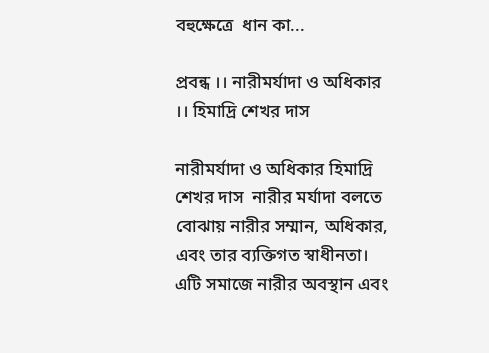বহুক্ষেত্রে  ধান কা...

প্রবন্ধ ।। নারীমর্যাদা ও অধিকার ।। হিমাদ্রি শেখর দাস

নারীমর্যাদা ও অধিকার হিমাদ্রি শেখর দাস  নারীর মর্যাদা বলতে বোঝায় নারীর সম্মান, অধিকার, এবং তার ব্যক্তিগত স্বাধীনতা। এটি সমাজে নারীর অবস্থান এবং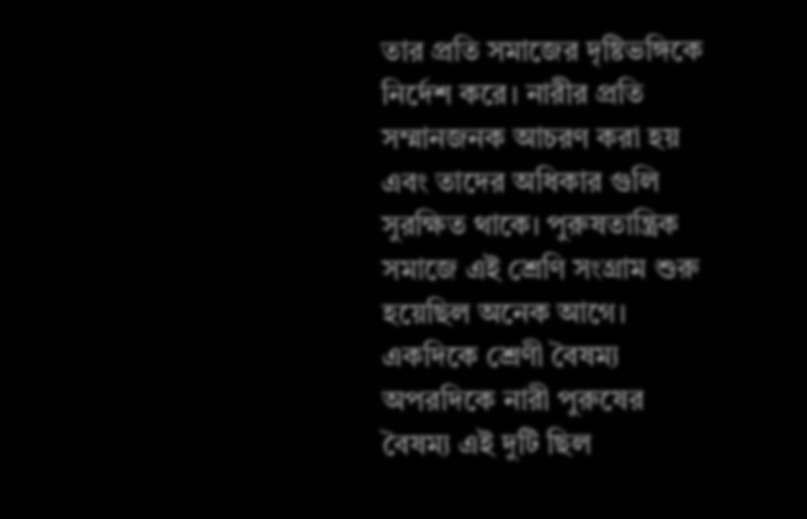তার প্রতি সমাজের দৃষ্টিভঙ্গিকে নির্দেশ করে। নারীর প্রতি সম্মানজনক আচরণ করা হয় এবং তাদের অধিকার গুলি সুরক্ষিত থাকে। পুরুষতান্ত্রিক সমাজে এই শ্রেণি সংগ্রাম শুরু হয়েছিল অনেক আগে।  একদিকে শ্রেণী বৈষম্য অপরদিকে নারী পুরুষের বৈষম্য এই দুটি ছিল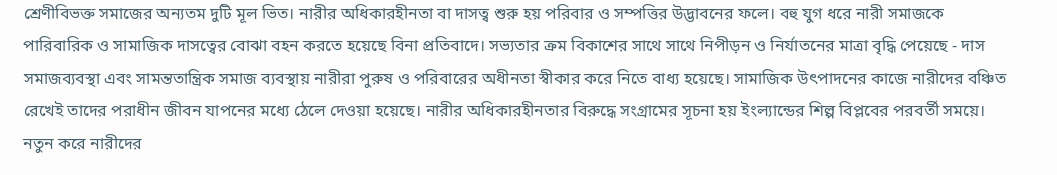শ্রেণীবিভক্ত সমাজের অন্যতম দুটি মূল ভিত। নারীর অধিকারহীনতা বা দাসত্ব শুরু হয় পরিবার ও সম্পত্তির উদ্ভাবনের ফলে। বহু যুগ ধরে নারী সমাজকে পারিবারিক ও সামাজিক দাসত্বের বোঝা বহন করতে হয়েছে বিনা প্রতিবাদে। সভ্যতার ক্রম বিকাশের সাথে সাথে নিপীড়ন ও নির্যাতনের মাত্রা বৃদ্ধি পেয়েছে - দাস সমাজব্যবস্থা এবং সামন্ততান্ত্রিক সমাজ ব্যবস্থায় নারীরা পুরুষ ও পরিবারের অধীনতা স্বীকার করে নিতে বাধ্য হয়েছে। সামাজিক উৎপাদনের কাজে নারীদের বঞ্চিত রেখেই তাদের পরাধীন জীবন যাপনের মধ্যে ঠেলে দেওয়া হয়েছে। নারীর অধিকারহীনতার বিরুদ্ধে সংগ্রামের সূচনা হয় ইংল্যান্ডের শিল্প বিপ্লবের পরবর্তী সময়ে। নতুন করে নারীদের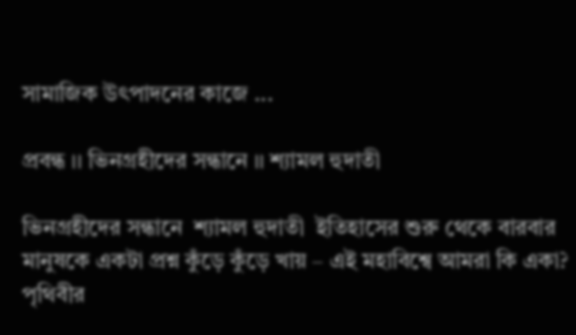সামাজিক উৎপাদনের কাজে ...

প্রবন্ধ ।। ভিনগ্রহীদের সন্ধানে ।। শ্যামল হুদাতী

ভিনগ্রহীদের সন্ধানে  শ্যামল হুদাতী  ইতিহাসের শুরু থেকে বারবার মানুষকে একটা প্রশ্ন কুঁড়ে কুঁড়ে খায় – এই মহাবিশ্বে আমরা কি একা? পৃথিবীর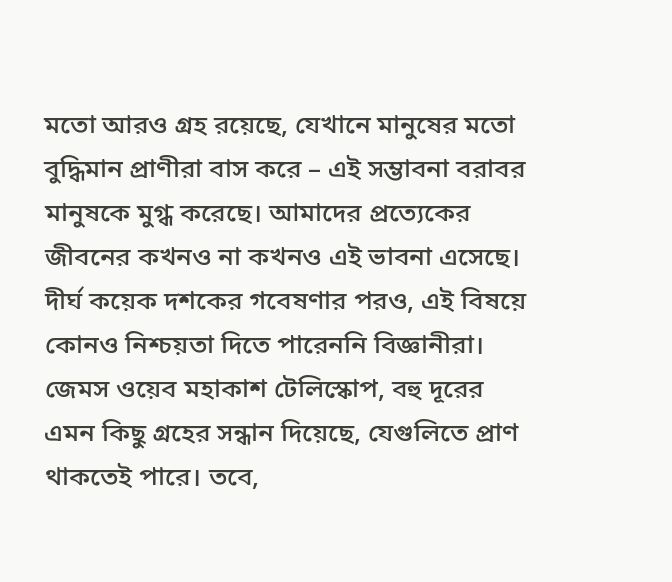মতো আরও গ্রহ রয়েছে, যেখানে মানুষের মতো বুদ্ধিমান প্রাণীরা বাস করে – এই সম্ভাবনা বরাবর মানুষকে মুগ্ধ করেছে। আমাদের প্রত্যেকের জীবনের কখনও না কখনও এই ভাবনা এসেছে। দীর্ঘ কয়েক দশকের গবেষণার পরও, এই বিষয়ে কোনও নিশ্চয়তা দিতে পারেননি বিজ্ঞানীরা। জেমস ওয়েব মহাকাশ টেলিস্কোপ, বহু দূরের এমন কিছু গ্রহের সন্ধান দিয়েছে, যেগুলিতে প্রাণ থাকতেই পারে। তবে,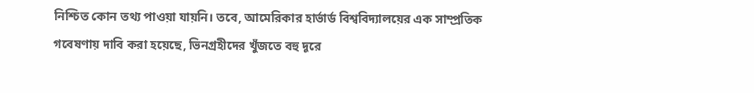নিশ্চিত কোন তথ্য পাওয়া যায়নি। তবে, আমেরিকার হার্ভার্ড বিশ্ববিদ্যালয়ের এক সাম্প্রতিক গবেষণায় দাবি করা হয়েছে, ভিনগ্রহীদের খুঁজতে বহু দূরে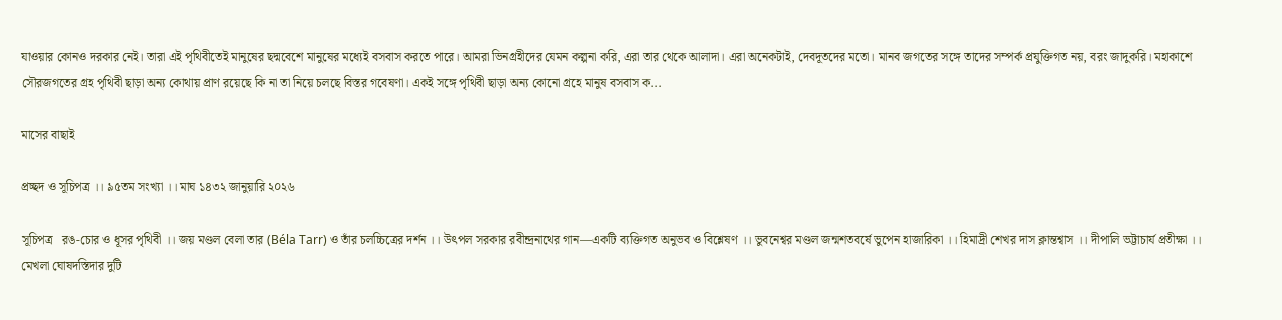যাওয়ার কোনও দরকার নেই। তারা এই পৃথিবীতেই মানুষের ছদ্মবেশে মানুষের মধ্যেই বসবাস করতে পারে। আমরা ভিনগ্রহীদের যেমন কল্পনা করি, এরা তার থেকে আলাদা। এরা অনেকটাই, দেবদূতদের মতো। মানব জগতের সঙ্গে তাদের সম্পর্ক প্রযুক্তিগত নয়, বরং জাদুকরি। মহাকাশে সৌরজগতের গ্রহ পৃথিবী ছাড়া অন্য কোথায় প্রাণ রয়েছে কি না তা নিয়ে চলছে বিস্তর গবেষণা। একই সঙ্গে পৃথিবী ছাড়া অন্য কোনো গ্রহে মানুষ বসবাস ক...

মাসের বাছাই

প্রচ্ছদ ও সূচিপত্র ।। ৯৫তম সংখ্যা ।। মাঘ ১৪৩২ জানুয়ারি ২০২৬

সূচিপত্র   রঙ-চোর ও ধূসর পৃথিবী ।। জয় মণ্ডল বেলা তার (Béla Tarr) ও তাঁর চলচ্চিত্রের দর্শন ।। উৎপল সরকার রবীন্দ্রনাথের গান—একটি ব্যক্তিগত অনুভব ও বিশ্লেষণ ।। ভুবনেশ্বর মণ্ডল জন্মশতবর্ষে ভুপেন হাজারিকা ।। হিমাদ্রী শেখর দাস ক্লান্তশ্বাস ।। দীপালি ভট্টাচার্য প্রতীক্ষা ।। মেখলা ঘোষদস্তিদার দুটি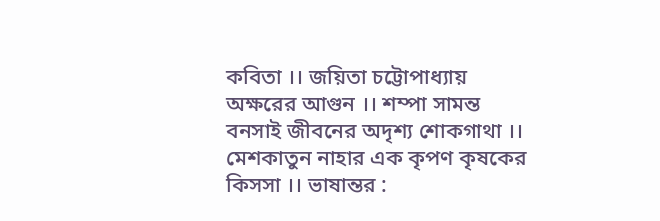কবিতা ।। জয়িতা চট্টোপাধ্যায়  অক্ষরের আগুন ।। শম্পা সামন্ত বনসাই জীবনের অদৃশ্য শোকগাথা ।। মেশকাতুন নাহার এক কৃপণ কৃষকের কিসসা ।। ভাষান্তর :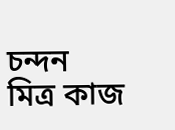চন্দন মিত্র কাজ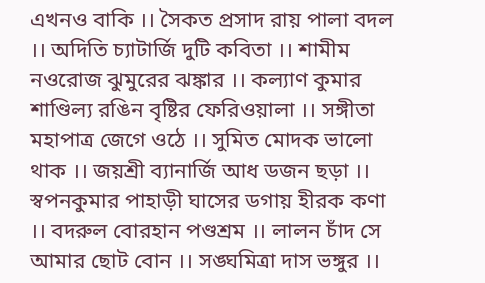এখনও বাকি ।। সৈকত প্রসাদ রায় পালা বদল ।। অদিতি চ্যাটার্জি দুটি কবিতা ।। শামীম নওরোজ ঝুমুরের ঝঙ্কার ।। কল্যাণ কুমার শাণ্ডিল্য রঙিন বৃষ্টির ফেরিওয়ালা ।। সঙ্গীতা মহাপাত্র জেগে ওঠে ।। সুমিত মোদক ভালো থাক ।। জয়শ্রী ব্যানার্জি আধ ডজন ছড়া ।। স্বপনকুমার পাহাড়ী ঘাসের ডগায় হীরক কণা ।। বদরুল বোরহান পণ্ডশ্রম ।। লালন চাঁদ সে আমার ছোট বোন ।। সঙ্ঘমিত্রা দাস ভঙ্গুর ।।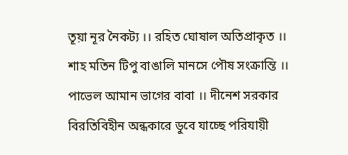তূয়া নূর নৈকট্য ।। রহিত ঘোষাল অতিপ্রাকৃত ।। শাহ মতিন টিপু বাঙালি মানসে পৌষ সংক্রান্তি ।। পাভেল আমান ভাগের বাবা ।। দীনেশ সরকার বিরতিবিহীন অন্ধকারে ডুবে যাচ্ছে পরিযায়ী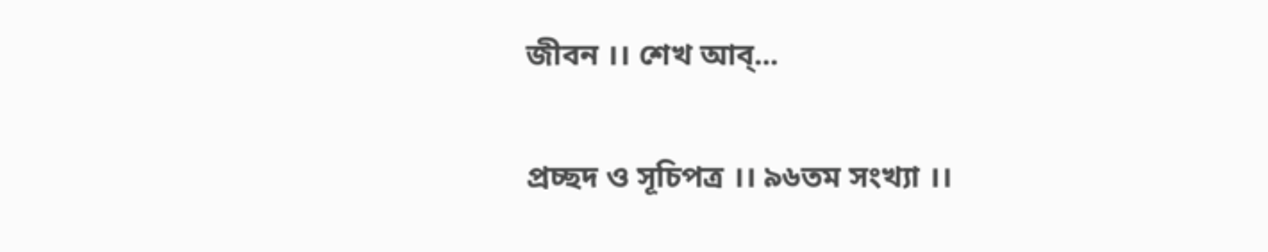জীবন ।। শেখ আব্...

প্রচ্ছদ ও সূচিপত্র ।। ৯৬তম সংখ্যা ।।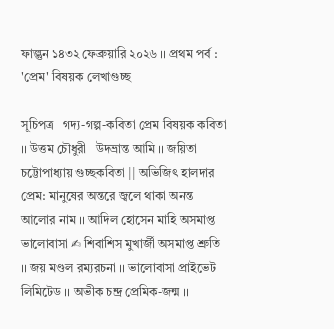ফাল্গুন ১৪৩২ ফেব্রুয়ারি ২০২৬ ।। প্রথম পর্ব : 'প্রেম' বিষয়ক লেখাগুচ্ছ

সূচিপত্র   গদ্য-গল্প-কবিতা প্রেম বিষয়ক কবিতা ।। উত্তম চৌধুরী   উদভ্রান্ত আমি ।। জয়িতা চট্টোপাধ্যায় গুচ্ছকবিতা || অভিজিৎ হালদার   প্রেম: মানুষের অন্তরে জ্বলে থাকা অনন্ত আলোর নাম ।। আদিল হোসেন মাহি অসমাপ্ত ভালোবাসা ✍ শিবাশিস মুখার্জী অসমাপ্ত শ্রুতি ।। জয় মণ্ডল রম্যরচনা ।। ভালোবাসা প্রাইভেট লিমিটেড ।। অভীক চন্দ্র প্রেমিক-জন্ম ।।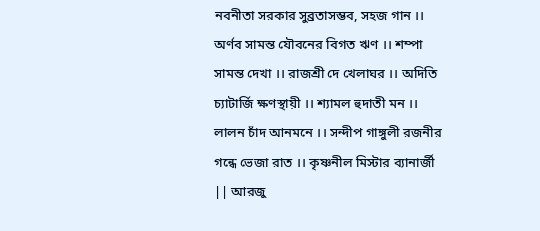নবনীতা সরকার সুব্রতাসম্ভব, সহজ গান ।। অর্ণব সামন্ত যৌবনের বিগত ঋণ ।। শম্পা সামন্ত দেখা ।। রাজশ্রী দে খেলাঘর ।। অদিতি চ্যাটার্জি ক্ষণস্থায়ী ।। শ্যামল হুদাতী মন ।। লালন চাঁদ আনমনে ।। সন্দীপ গাঙ্গুলী রজনীর গন্ধে ভেজা রাত ।। কৃষ্ণনীল মিস্টার ব্যানার্জী || আরজু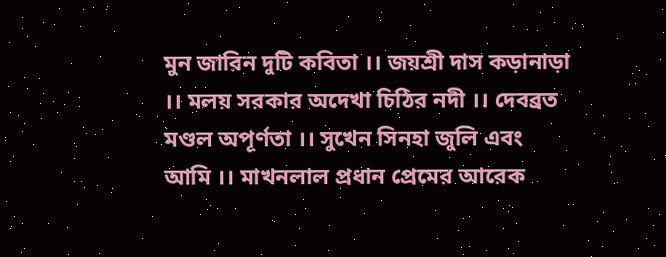মুন জারিন দুটি কবিতা ।। জয়শ্রী দাস কড়ানাড়া ।। মলয় সরকার অদেখা চিঠির নদী ।। দেবব্রত মণ্ডল অপূর্ণতা ।। সুখেন সিনহা জুলি এবং আমি ।। মাখনলাল প্রধান প্রেমের আরেক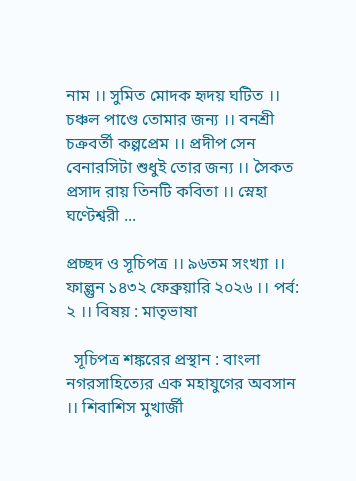নাম ।। সুমিত মোদক হৃদয় ঘটিত ।। চঞ্চল পাণ্ডে তোমার জন্য ।। বনশ্রী চক্রবর্তী কল্পপ্রেম ।। প্রদীপ সেন বেনারসিটা শুধুই তোর জন্য ।। সৈকত প্রসাদ রায় তিনটি কবিতা ।। স্নেহা ঘণ্টেশ্বরী ...

প্রচ্ছদ ও সূচিপত্র ।। ৯৬তম সংখ্যা ।। ফাল্গুন ১৪৩২ ফেব্রুয়ারি ২০২৬ ।। পর্ব: ২ ।। বিষয় : মাতৃভাষা

  সূচিপত্র শঙ্করের প্রস্থান : বাংলা নগরসাহিত্যের এক মহাযুগের অবসান ।। শিবাশিস মুখার্জী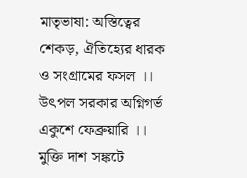মাতৃভাষা: অস্তিত্বের শেকড়, ঐতিহ্যের ধারক ও সংগ্রামের ফসল ।। উৎপল সরকার অগ্নিগর্ভ একুশে ফেব্রুয়ারি ।। মুক্তি দাশ সঙ্কটে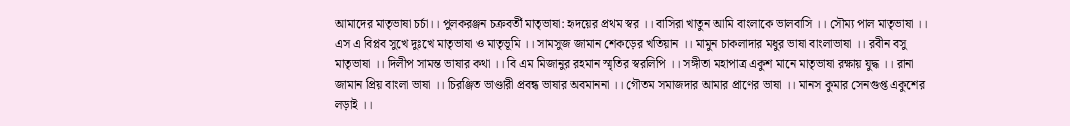আমাদের মাতৃভাষা চর্চা।। পুলকরঞ্জন চক্রবর্তী মাতৃভাষা: হৃদয়ের প্রথম স্বর ।। বাসিরা খাতুন আমি বাংলাকে ভালবাসি ।। সৌম্য পাল মাতৃভাষা ।। এস এ বিপ্লব সুখে দুঃখে মাতৃভাষা ও মাতৃভূমি ।। সামসুজ জামান শেকড়ের খতিয়ান ।। মামুন চাকলাদার মধুর ভাষা বাংলাভাষা ।। রবীন বসু মাতৃভাষা ।। দিলীপ সামন্ত ভাষার কথা ।। বি এম মিজানুর রহমান স্মৃতির স্বরলিপি ।। সঙ্গীতা মহাপাত্র একুশ মানে মাতৃভাষা রক্ষায় যুদ্ধ ।। রানা জামান প্রিয় বাংলা ভাষা ।। চিরঞ্জিত ভাণ্ডারী প্রবন্ধ ভাষার অবমাননা ।। গৌতম সমাজদার আমার প্রাণের ভাষা ।। মানস কুমার সেনগুপ্ত একুশের লড়াই ।।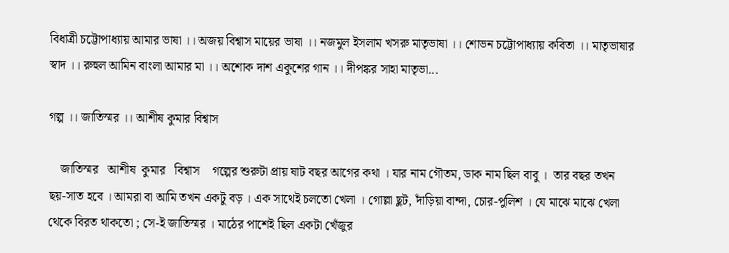বিধাত্রী চট্টোপাধ্যায় আমার ভাষা ।। অজয় বিশ্বাস মায়ের ভাষা ।। নজমুল ইসলাম খসরু মাতৃভাষা ।। শোভন চট্টোপাধ্যায় কবিতা ।। মাতৃভাষার স্বাদ ।। রুহুল আমিন বাংলা আমার মা ।। অশোক দাশ একুশের গান ।। দীপঙ্কর সাহা মাতৃভা...

গল্প ।। জাতিস্মর ।। আশীষ কুমার বিশ্বাস

    জাতিস্মর   আশীষ  কুমার   বিশ্বাস    গল্পের শুরুটা প্রায় ষাট বছর আগের কথা । যার নাম গৌতম, ডাক নাম ছিল বাবু ।  তার বছর তখন ছয়-সাত হবে । আমরা বা আমি তখন একটু বড় । এক সাথেই চলতো খেলা । গোল্লা ছুট, দাঁড়িয়া বান্দা, চোর-পুলিশ । যে মাঝে মাঝে খেলা থেকে বিরত থাকতো ; সে-ই জাতিস্মর । মাঠের পাশেই ছিল একটা খেঁজুর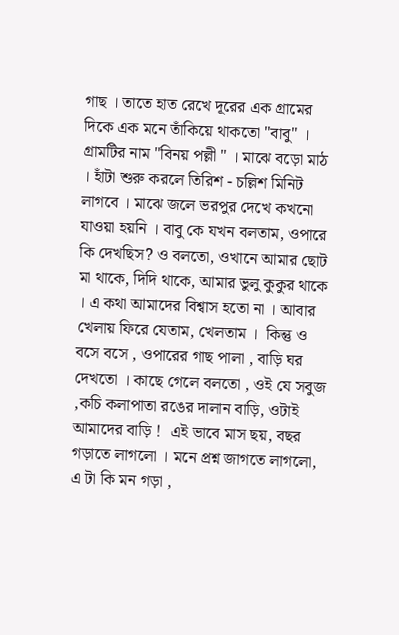গাছ । তাতে হাত রেখে দূরের এক গ্রামের দিকে এক মনে তাঁকিয়ে থাকতো "বাবু" । গ্রামটির নাম "বিনয় পল্লী " । মাঝে বড়ো মাঠ । হাঁটা শুরু করলে তিরিশ - চল্লিশ মিনিট লাগবে । মাঝে জলে ভরপুর দেখে কখনো যাওয়া হয়নি । বাবু কে যখন বলতাম, ওপারে কি দেখছিস? ও বলতো, ওখানে আমার ছোট মা থাকে, দিদি থাকে, আমার ভুলু কুকুর থাকে । এ কথা আমাদের বিশ্বাস হতো না । আবার খেলায় ফিরে যেতাম, খেলতাম ।  কিন্তু ও বসে বসে , ওপারের গাছ পালা , বাড়ি ঘর দেখতো । কাছে গেলে বলতো , ওই যে সবুজ ,কচি কলাপাতা রঙের দালান বাড়ি, ওটাই আমাদের বাড়ি !  এই ভাবে মাস ছয়, বছর গড়াতে লাগলো । মনে প্রশ্ন জাগতে লাগলো, এ টা কি মন গড়া ,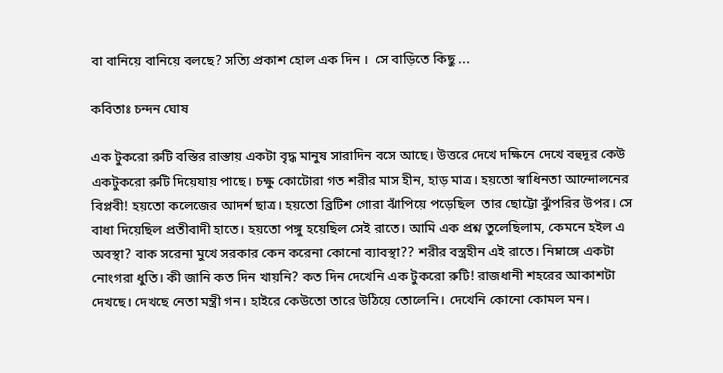বা বানিয়ে বানিয়ে বলছে? সত্যি প্রকাশ হোল এক দিন ।  সে বাড়িতে কিছু ...

কবিতাঃ চন্দন ঘোষ

এক টুকরো রুটি বস্তির রাস্তায় একটা বৃদ্ধ মানুষ সারাদিন বসে আছে। উত্তরে দেখে দক্ষিনে দেখে বহুদূর কেউ একটুকরো রুটি দিয়েযায় পাছে। চক্ষু কোটোরা গত শরীর মাস হীন, হাড় মাত্র। হয়তো স্বাধিনতা আন্দোলনের বিপ্লবী! হয়তো কলেজের আদর্শ ছাত্র। হয়তো ব্রিটিশ গোরা ঝাঁপিয়ে পড়েছিল  তার ছোট্টো ঝুঁপরির উপর। সে বাধা দিয়েছিল প্রতীবাদী হাতে। হয়তো পঙ্গু হয়েছিল সেই রাতে। আমি এক প্রশ্ন তুলেছিলাম, কেমনে হইল এ অবস্থা? বাক সরেনা মুখে সরকার কেন করেনা কোনো ব্যাবস্থা?? শরীর বস্ত্রহীন এই রাতে। নিম্নাঙ্গে একটা নোংগরা ধুতি। কী জানি কত দিন খায়নি? কত দিন দেখেনি এক টুকরো রুটি! রাজধানী শহরের আকাশটা দেখছে। দেখছে নেতা মন্ত্রী গন। হাইরে কেউতো তারে উঠিয়ে তোলেনি। দেখেনি কোনো কোমল মন।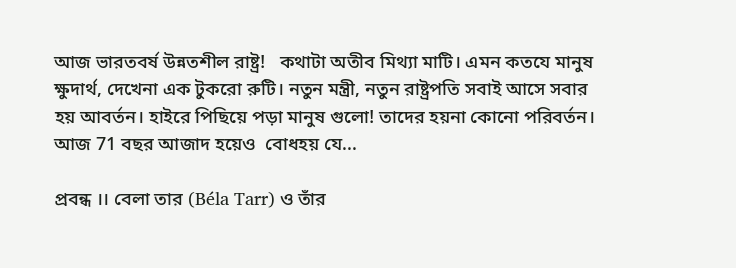আজ ভারতবর্ষ উন্নতশীল রাষ্ট্র!   কথাটা অতীব মিথ্যা মাটি। এমন কতযে মানুষ ক্ষুদার্থ, দেখেনা এক টুকরো রুটি। নতুন মন্ত্রী, নতুন রাষ্ট্রপতি সবাই আসে সবার হয় আবর্তন। হাইরে পিছিয়ে পড়া মানুষ গুলো! তাদের হয়না কোনো পরিবর্তন। আজ 71 বছর আজাদ হয়েও  বোধহয় যে...

প্রবন্ধ ।। বেলা তার (Béla Tarr) ও তাঁর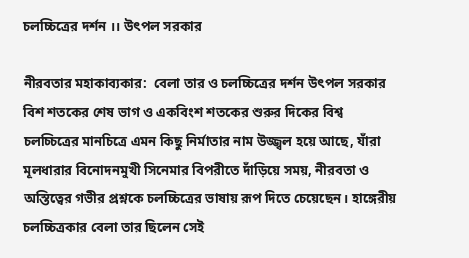চলচ্চিত্রের দর্শন ।। উৎপল সরকার

নীরবতার মহাকাব্যকার:  বেলা তার ও চলচ্চিত্রের দর্শন উৎপল সরকার বিশ শতকের শেষ ভাগ ও একবিংশ শতকের শুরুর দিকের বিশ্ব চলচ্চিত্রের মানচিত্রে এমন কিছু নির্মাতার নাম উজ্জ্বল হয়ে আছে, যাঁরা মূলধারার বিনোদনমুখী সিনেমার বিপরীতে দাঁড়িয়ে সময়, নীরবতা ও অস্তিত্বের গভীর প্রশ্নকে চলচ্চিত্রের ভাষায় রূপ দিতে চেয়েছেন। হাঙ্গেরীয় চলচ্চিত্রকার বেলা তার ছিলেন সেই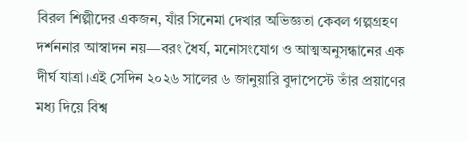বিরল শিল্পীদের একজন, যাঁর সিনেমা দেখার অভিজ্ঞতা কেবল গল্পগ্রহণ দর্শননার আস্বাদন নয়—বরং ধৈর্য, মনোসংযোগ ও আত্মঅনুসন্ধানের এক দীর্ঘ যাত্রা।এই সেদিন ২০২৬ সালের ৬ জানুয়ারি বুদাপেস্টে তাঁর প্রয়াণের মধ্য দিয়ে বিশ্ব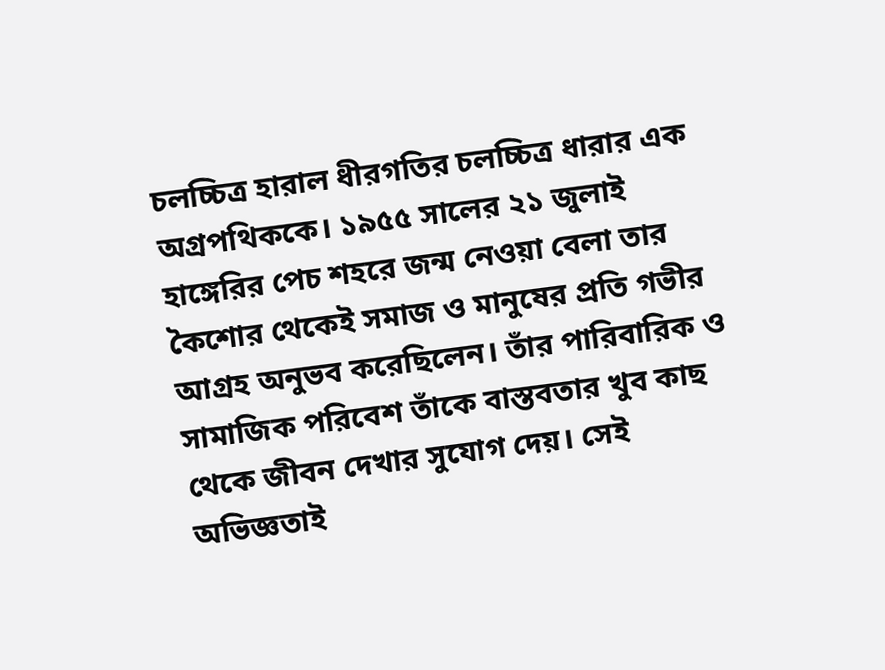চলচ্চিত্র হারাল ধীরগতির চলচ্চিত্র ধারার এক অগ্রপথিককে। ১৯৫৫ সালের ২১ জুলাই হাঙ্গেরির পেচ শহরে জন্ম নেওয়া বেলা তার কৈশোর থেকেই সমাজ ও মানুষের প্রতি গভীর আগ্রহ অনুভব করেছিলেন। তাঁর পারিবারিক ও সামাজিক পরিবেশ তাঁকে বাস্তবতার খুব কাছ থেকে জীবন দেখার সুযোগ দেয়। সেই অভিজ্ঞতাই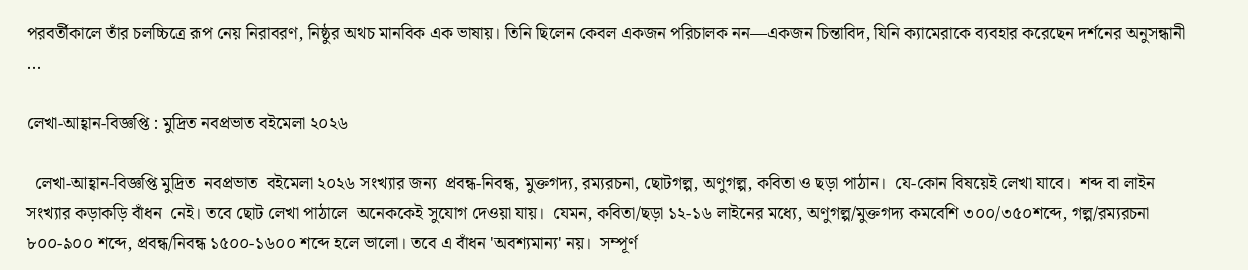পরবর্তীকালে তাঁর চলচ্চিত্রে রূপ নেয় নিরাবরণ, নিষ্ঠুর অথচ মানবিক এক ভাষায়। তিনি ছিলেন কেবল একজন পরিচালক নন—একজন চিন্তাবিদ, যিনি ক্যামেরাকে ব্যবহার করেছেন দর্শনের অনুসন্ধানী ...

লেখা-আহ্বান-বিজ্ঞপ্তি : মুদ্রিত নবপ্রভাত বইমেলা ২০২৬

  লেখা-আহ্বান-বিজ্ঞপ্তি মুদ্রিত  নবপ্রভাত  বইমেলা ২০২৬ সংখ্যার জন্য  প্রবন্ধ-নিবন্ধ, মুক্তগদ্য, রম্যরচনা, ছোটগল্প, অণুগল্প, কবিতা ও ছড়া পাঠান।  যে-কোন বিষয়েই লেখা যাবে।  শব্দ বা লাইন সংখ্যার কড়াকড়ি বাঁধন  নেই। তবে ছোট লেখা পাঠালে  অনেককেই সুযোগ দেওয়া যায়।  যেমন, কবিতা/ছড়া ১২-১৬ লাইনের মধ্যে, অণুগল্প/মুক্তগদ্য কমবেশি ৩০০/৩৫০শব্দে, গল্প/রম্যরচনা ৮০০-৯০০ শব্দে, প্রবন্ধ/নিবন্ধ ১৫০০-১৬০০ শব্দে হলে ভালো। তবে এ বাঁধন 'অবশ্যমান্য' নয়।  সম্পূর্ণ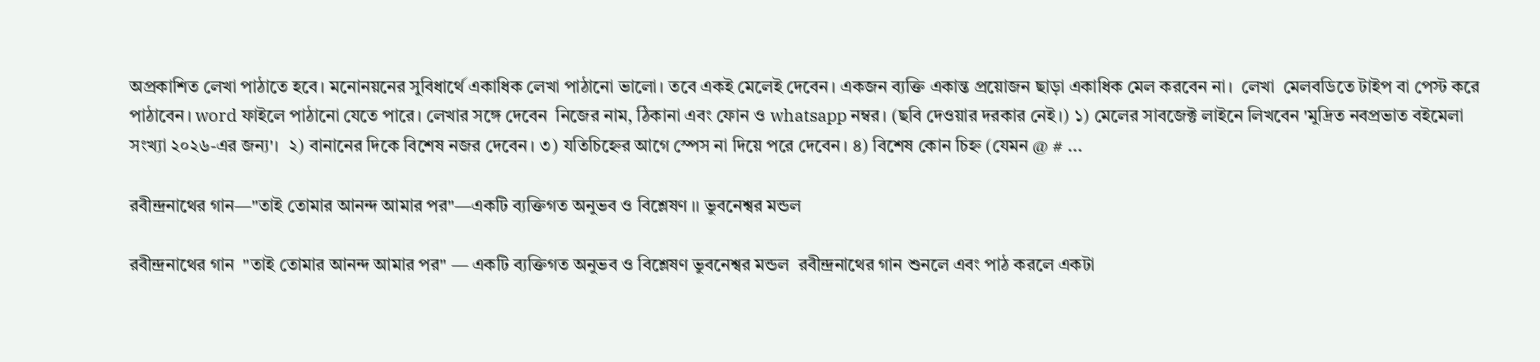অপ্রকাশিত লেখা পাঠাতে হবে। মনোনয়নের সুবিধার্থে একাধিক লেখা পাঠানো ভালো। তবে একই মেলেই দেবেন। একজন ব্যক্তি একান্ত প্রয়োজন ছাড়া একাধিক মেল করবেন না।  লেখা  মেলবডিতে টাইপ বা পেস্ট করে পাঠাবেন। word ফাইলে পাঠানো যেতে পারে। লেখার সঙ্গে দেবেন  নিজের নাম, ঠিকানা এবং ফোন ও whatsapp নম্বর। (ছবি দেওয়ার দরকার নেই।) ১) মেলের সাবজেক্ট লাইনে লিখবেন 'মুদ্রিত নবপ্রভাত বইমেলা সংখ্যা ২০২৬-এর জন্য'।  ২) বানানের দিকে বিশেষ নজর দেবেন। ৩) যতিচিহ্নের আগে স্পেস না দিয়ে পরে দেবেন। ৪) বিশেষ কোন চিহ্ন (যেমন @ # ...

রবীন্দ্রনাথের গান—"তাই তোমার আনন্দ আমার পর"—একটি ব্যক্তিগত অনুভব ও বিশ্লেষণ ।। ভুবনেশ্বর মন্ডল

রবীন্দ্রনাথের গান  "তাই তোমার আনন্দ আমার পর" — একটি ব্যক্তিগত অনুভব ও বিশ্লেষণ ভুবনেশ্বর মন্ডল  রবীন্দ্রনাথের গান শুনলে এবং পাঠ করলে একটা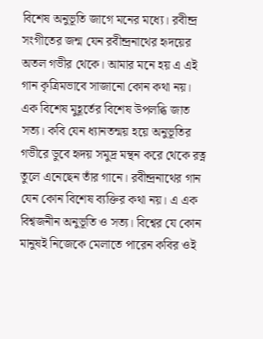বিশেষ অনুভূতি জাগে মনের মধ্যে। রবীন্দ্র সংগীতের জন্ম যেন রবীন্দ্রনাথের হৃদয়ের অতল গভীর থেকে। আমার মনে হয় এ এই গান কৃত্রিমভাবে সাজানো কোন কথা নয়। এক বিশেষ মুহূর্তের বিশেষ উপলব্ধি জাত সত্য। কবি যেন ধ্যানতন্ময় হয়ে অনুভূতির গভীরে ডুবে হৃদয় সমুদ্র মন্থন করে থেকে রত্ন তুলে এনেছেন তাঁর গানে। রবীন্দ্রনাথের গান যেন কোন বিশেষ ব্যক্তির কথা নয়। এ এক বিশ্বজনীন অনুভূতি ও সত্য। বিশ্বের যে কোন মানুষই নিজেকে মেলাতে পারেন কবির ওই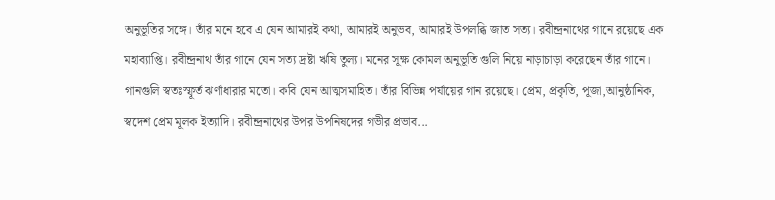অনুভূতির সঙ্গে। তাঁর মনে হবে এ যেন আমারই কথা, আমারই অনুভব, আমারই উপলব্ধি জাত সত্য। রবীন্দ্রনাথের গানে রয়েছে এক মহাব্যাপ্তি। রবীন্দ্রনাথ তাঁর গানে যেন সত্য দ্রষ্টা ঋষি তুল্য। মনের সূক্ষ কোমল অনুভূতি গুলি নিয়ে নাড়াচাড়া করেছেন তাঁর গানে। গানগুলি স্বতঃস্ফূর্ত ঝর্ণাধারার মতো। কবি যেন আত্মসমাহিত। তাঁর বিভিন্ন পর্যায়ের গান রয়েছে। প্রেম, প্রকৃতি, পূজা,আনুষ্ঠানিক, স্বদেশ প্রেম মূলক ইত্যাদি। রবীন্দ্রনাথের উপর উপনিষদের গভীর প্রভাব...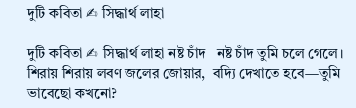দুটি কবিতা ✍ সিদ্ধার্থ লাহা

দুটি কবিতা ✍ সিদ্ধার্থ লাহা নষ্ট চাঁদ   নষ্ট চাঁদ তুমি চলে গেলে। শিরায় শিরায় লবণ জলের জোয়ার,  বদ্যি দেখাতে হবে—তুমি ভাবেছো কখনো?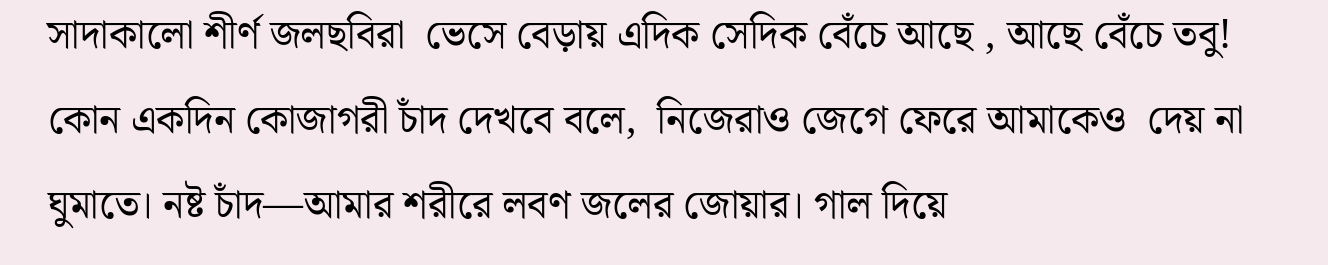সাদাকালো শীর্ণ জলছবিরা  ভেসে বেড়ায় এদিক সেদিক বেঁচে আছে , আছে বেঁচে তবু! কোন একদিন কোজাগরী চাঁদ দেখবে বলে,  নিজেরাও জেগে ফেরে আমাকেও  দেয় না ঘুমাতে। নষ্ট চাঁদ—আমার শরীরে লবণ জলের জোয়ার। গাল দিয়ে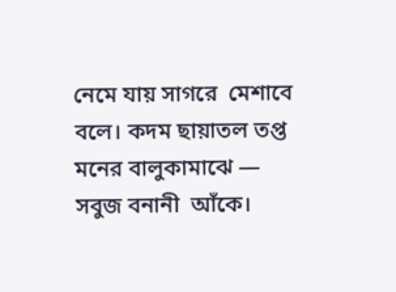নেমে যায় সাগরে  মেশাবে বলে। কদম ছায়াতল তপ্ত মনের বালুকামাঝে —   সবুজ বনানী  আঁকে।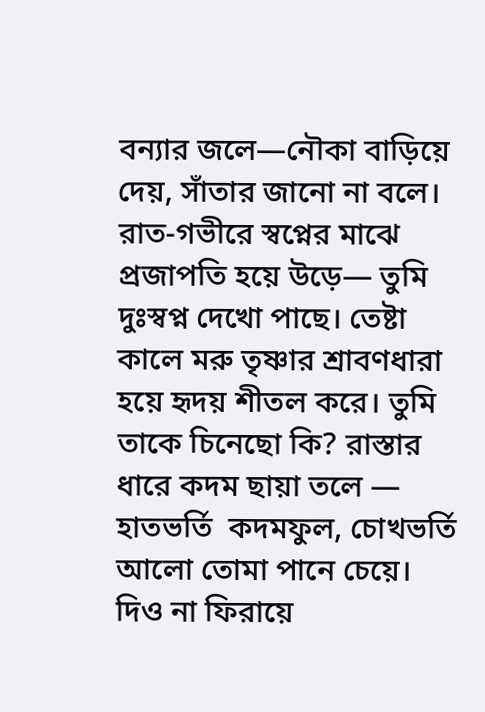বন্যার জলে—নৌকা বাড়িয়ে দেয়, সাঁতার জানো না বলে। রাত-গভীরে স্বপ্নের মাঝে প্রজাপতি হয়ে উড়ে— তুমি দুঃস্বপ্ন দেখো পাছে। তেষ্টা কালে মরু তৃষ্ণার শ্রাবণধারা হয়ে হৃদয় শীতল করে। তুমি  তাকে চিনেছো কি? রাস্তার ধারে কদম ছায়া তলে — হাতভর্তি  কদমফুল, চোখভর্তি আলো তোমা পানে চেয়ে। দিও না ফিরায়ে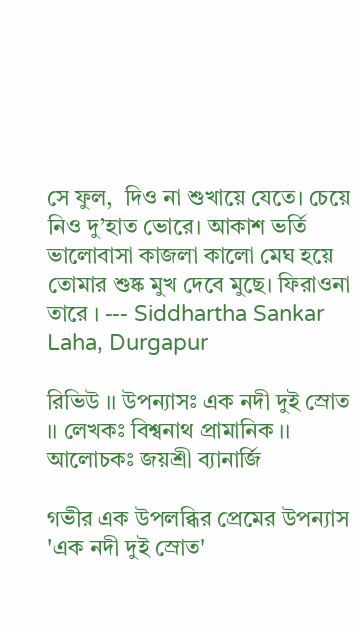সে ফুল,  দিও না শুখায়ে যেতে। চেয়ে নিও দু’হাত ভোরে। আকাশ ভর্তি ভালোবাসা কাজলা কালো মেঘ হয়ে তোমার শুষ্ক মুখ দেবে মুছে। ফিরাওনা তারে । --- Siddhartha Sankar Laha, Durgapur

রিভিউ ।। উপন্যাসঃ এক নদী দুই স্রোত ।। লেখকঃ বিশ্বনাথ প্রামানিক ।। আলোচকঃ জয়শ্রী ব্যানার্জি

গভীর এক উপলব্ধির প্রেমের উপন্যাস 'এক নদী দুই স্রোত'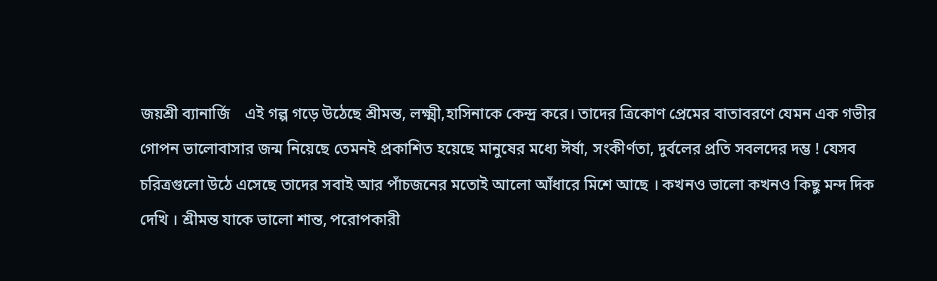জয়শ্রী ব্যানার্জি    এই গল্প গড়ে উঠেছে শ্রীমন্ত, লক্ষ্মী,হাসিনাকে কেন্দ্র করে। তাদের ত্রিকোণ প্রেমের বাতাবরণে যেমন এক গভীর গোপন ভালোবাসার জন্ম নিয়েছে তেমনই প্রকাশিত হয়েছে মানুষের মধ্যে ঈর্ষা, সংকীর্ণতা, দুর্বলের প্রতি সবলদের দম্ভ ! যেসব চরিত্রগুলো উঠে এসেছে তাদের সবাই আর পাঁচজনের মতোই আলো আঁধারে মিশে আছে । কখনও ভালো কখনও কিছু মন্দ দিক দেখি । শ্রীমন্ত যাকে ভালো শান্ত, পরোপকারী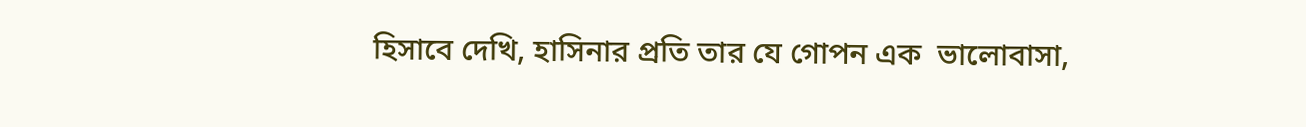হিসাবে দেখি, হাসিনার প্রতি তার যে গোপন এক  ভালোবাসা,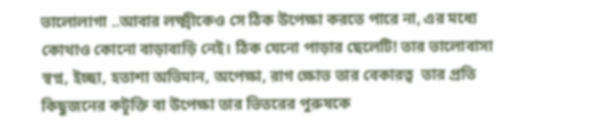ভালোলাগা ..আবার লক্ষ্মীকেও সে ঠিক উপেক্ষা করতে পারে না, এর মধ্যে কোথাও কোনো বাড়াবাড়ি নেই। ঠিক যেনো পাড়ার ছেলেটি! তার ভালোবাসা স্বপ্ন, ইচ্ছা, হতাশা অভিমান, অপেক্ষা, রাগ ক্ষোভ তার বেকারত্ব  তার প্রতি কিছুজনের কটূক্তি বা উপেক্ষা তার ভিতরের পুরুষকে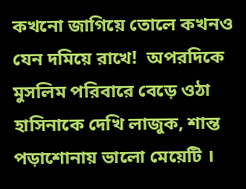কখনো জাগিয়ে তোলে কখনও যেন দমিয়ে রাখে!  অপরদিকে মুসলিম পরিবারে বেড়ে ওঠা হাসিনাকে দেখি লাজুক, শান্ত পড়াশোনায় ভালো মেয়েটি ।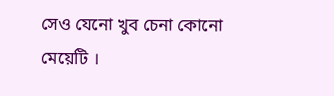সেও যেনো খুব চেনা কোনো মেয়েটি ।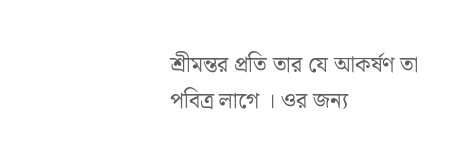শ্রীমন্তর প্রতি তার যে আকর্ষণ তা পবিত্র লাগে । ওর জন্য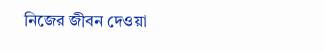নিজের জীবন দেওয়া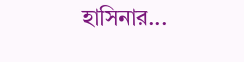হাসিনার...